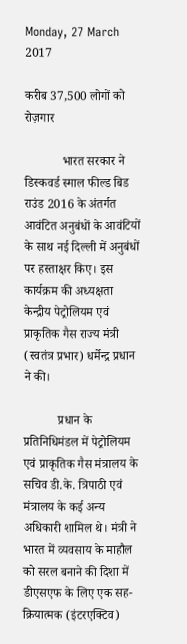Monday, 27 March 2017

करीब 37,500 लोगों को रोज़गार

            भारत सरकार ने डिस्कवर्ड स्माल फील्ड बिड राउंड 2016 के अंतर्गत आवंटित अनुबंधों के आवंटियों के साथ नई दिल्ली में अनुबंधों पर हस्ताक्षर किए। इस कार्यक्रम की अध्यक्षता केन्द्रीय पेट्रोलियम एवं प्राकृतिक गैस राज्य मंत्री (स्वतंत्र प्रभार) धर्मेन्द्र प्रधान ने की।

           प्रधान के प्रतिनिधिमंडल में पेट्रोलियम एवं प्राकृतिक गैस मंत्रालय के सचिव डी.के. त्रिपाठी एवं मंत्रालय के कई अन्य अधिकारी शामिल थे। मंत्री ने भारत में व्यवसाय के माहौल को सरल बनाने की दिशा में डीएसएफ के लिए एक सह-क्रियात्मक (इंटरएक्टिव)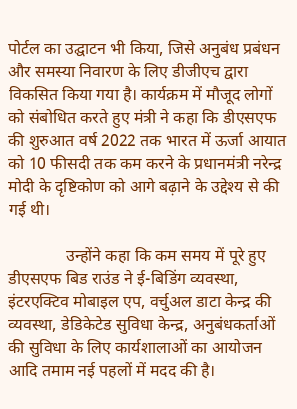पोर्टल का उद्घाटन भी किया, जिसे अनुबंध प्रबंधन और समस्या निवारण के लिए डीजीएच द्वारा विकसित किया गया है। कार्यक्रम में मौजूद लोगों को संबोधित करते हुए मंत्री ने कहा कि डीएसएफ की शुरुआत वर्ष 2022 तक भारत में ऊर्जा आयात को 10 फीसदी तक कम करने के प्रधानमंत्री नरेन्द्र मोदी के दृष्टिकोण को आगे बढ़ाने के उद्देश्य से की गई थी।

              उन्होंने कहा कि कम समय में पूरे हुए डीएसएफ बिड राउंड ने ई-बिडिंग व्यवस्था, इंटरएक्टिव मोबाइल एप, वर्चुअल डाटा केन्द्र की व्यवस्था, डेडिकेटेड सुविधा केन्द्र, अनुबंधकर्ताओं की सुविधा के लिए कार्यशालाओं का आयोजन आदि तमाम नई पहलों में मदद की है।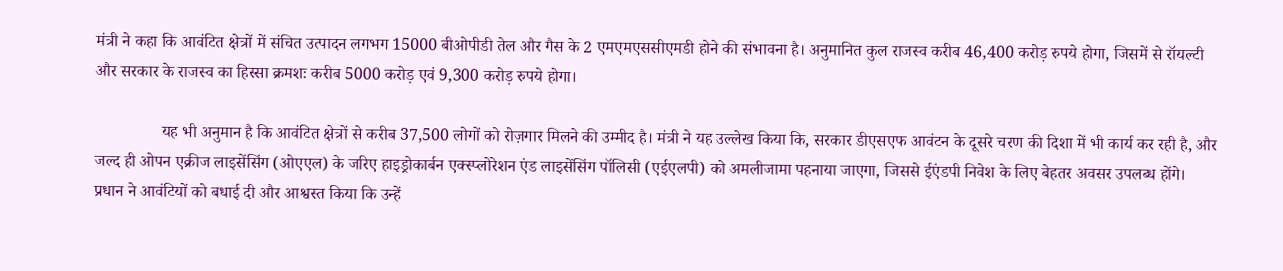मंत्री ने कहा कि आवंटित क्षेत्रों में संचित उत्पादन लगभग 15000 बीओपीडी तेल और गैस के 2 एमएमएससीएमडी होने की संभावना है। अनुमानित कुल राजस्व करीब 46,400 करोड़ रुपये होगा, जिसमें से रॉयल्टी और सरकार के राजस्व का हिस्सा क्रमशः करीब 5000 करोड़ एवं 9,300 करोड़ रुपये होगा।

                यह भी अनुमान है कि आवंटित क्षेत्रों से करीब 37,500 लोगों को रोज़गार मिलने की उम्मीद है। मंत्री ने यह उल्लेख किया कि, सरकार डीएसएफ आवंटन के दूसरे चरण की दिशा में भी कार्य कर रही है, और जल्द ही ओपन एक्रीज लाइसेंसिंग (ओएएल) के जरिए हाइड्रोकार्बन एक्स्प्लोरेशन एंड लाइसेंसिंग पॉलिसी (एईएलपी) को अमलीजामा पहनाया जाएगा, जिससे ईएंडपी निवेश के लिए बेहतर अवसर उपलब्ध होंगे। प्रधान ने आवंटियों को बधाई दी और आश्वस्त किया कि उन्हें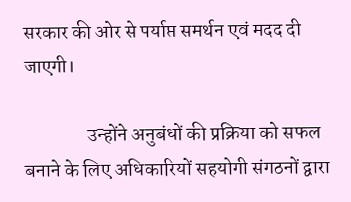सरकार की ओर से पर्याप्त समर्थन एवं मदद दी जाएगी।

                उन्होंने अनुबंधों की प्रक्रिया को सफल बनाने के लिए अधिकारियों सहयोगी संगठनों द्वारा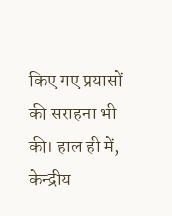किए गए प्रयासों की सराहना भी की। हाल ही में, केन्द्रीय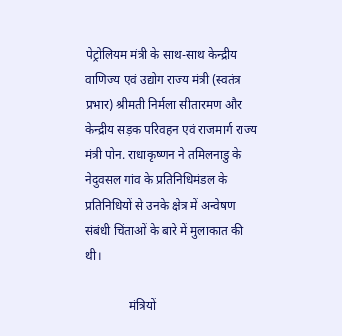पेट्रोलियम मंत्री के साथ-साथ केन्द्रीय वाणिज्य एवं उद्योग राज्य मंत्री (स्वतंत्र प्रभार) श्रीमती निर्मला सीतारमण और केन्द्रीय सड़क परिवहन एवं राजमार्ग राज्य मंत्री पोन. राधाकृष्णन ने तमिलनाडु के नेदुवसल गांव के प्रतिनिधिमंडल के प्रतिनिधियों से उनके क्षेत्र में अन्वेषण संबंधी चिंताओं के बारे में मुलाकात की थी।

              मंत्रियों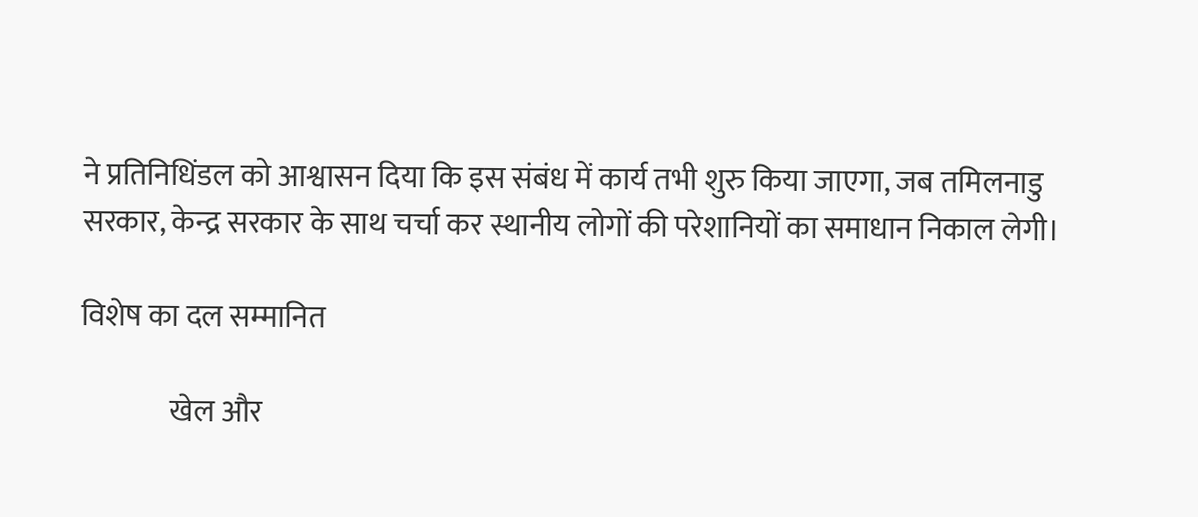ने प्रतिनिधिंडल को आश्वासन दिया कि इस संबंध में कार्य तभी शुरु किया जाएगा, जब तमिलनाडु सरकार, केन्द्र सरकार के साथ चर्चा कर स्थानीय लोगों की परेशानियों का समाधान निकाल लेगी।

विशेष का दल सम्‍मानित

               खेल और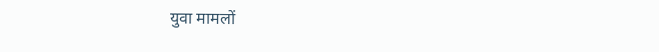युवा मामलों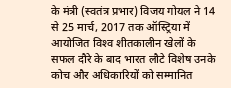के मंत्री (स्‍वतंत्र प्रभार) विजय गोयल ने 14 से 25 मार्च, 2017 तक ऑस्ट्रिया में आयोजित विश्‍व शीतकालीन खेलों के सफल दौरे के बाद भारत लौटे विशेष उनके कोच और अधिकारियों को सम्‍मानित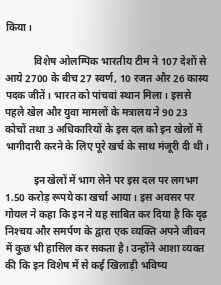किया।

           विशेष ओलम्पिक भारतीय टीम ने 107 देशों से आये 2700 के बीच 27 स्‍वर्ण, 10 रजत और 26 कास्‍य पदक जीतें। भारत को पांचवां स्‍थान मिला। इससे पहले खेल और युवा मामलों के मत्रालय ने 90 23 कोचों तथा 3 अधिकारियों के इस दल को इन खेलों में भागीदारी करने के लिए पूरे खर्च के साथ मंजूरी दी थी।

           इन खेलों में भाग लेने पर इस दल पर लगभग 1.50 करोड़ रूपये का खर्चा आया। इस अवसर पर गोयल ने कहा कि इन ने यह साबित कर दिया है कि दृढ़ निश्‍चय और समर्पण के द्वारा एक व्‍यक्ति अपने जीवन में कुछ भी हासिल कर सकता है। उन्‍होंने आशा व्‍यक्‍त की कि इन विशेष में से कई खिलाड़ी भविष्‍य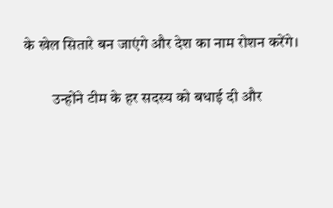के खेल सितारे बन जाएंगे और देश का नाम रोशन करेंगे।

         उन्‍होंने टीम के हर सदस्‍य को बधाई दी और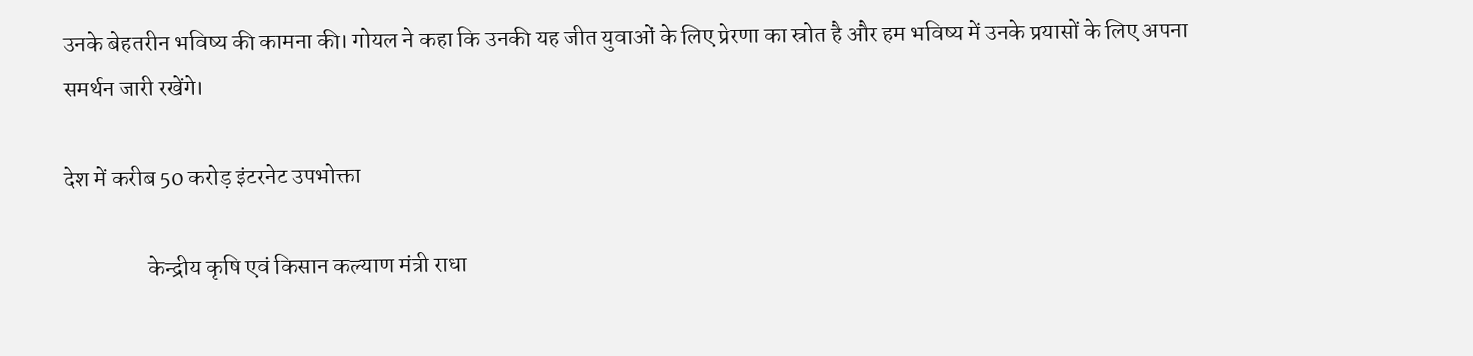उनके बेहतरीन भविष्‍य की कामना की। गोयल ने कहा कि उनकी यह जीत युवाओं के लिए प्रेरणा का स्रोत है और हम भविष्‍य में उनके प्रयासों के लिए अपना समर्थन जारी रखेंगे।

देश में करीब 50 करोड़ इंटरनेट उपभोक्ता

                  केन्द्रीय कृषि एवं किसान कल्याण मंत्री राधा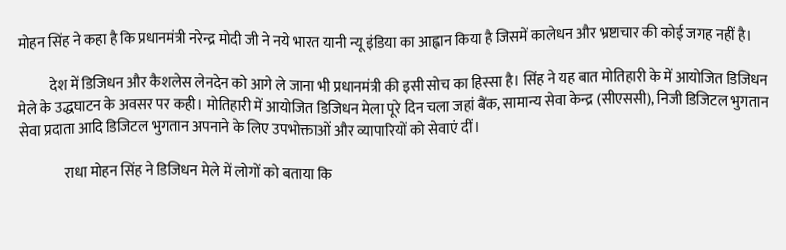मोहन सिंह ने कहा है कि प्रधानमंत्री नरेन्द्र मोदी जी ने नये भारत यानी न्यू इंडिया का आह्वान किया है जिसमें कालेधन और भ्रष्टाचार की कोई जगह नहीं है।

           देश में डिजिधन और कैशलेस लेनदेन को आगे ले जाना भी प्रधानमंत्री की इसी सोच का हिस्सा है। सिंह ने यह बात मोतिहारी के में आयोजित डिजिधन मेले के उद्धघाटन के अवसर पर कही। मोतिहारी में आयोजित डिजिधन मेला पूरे दिन चला जहां बैंक, सामान्य सेवा केन्द्र (सीएससी), निजी डिजिटल भुगतान सेवा प्रदाता आदि डिजिटल भुगतान अपनाने के लिए उपभोक्ताओं और व्यापारियों को सेवाएं दीं।

                राधा मोहन सिंह ने डिजिधन मेले में लोगों को बताया कि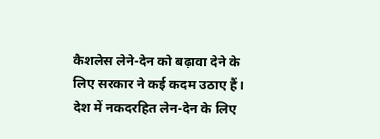कैशलेस लेने-देन को बढ़ावा देने के लिए सरकार ने कई कदम उठाए हैं। देश में नकदरहित लेन-देन के लिए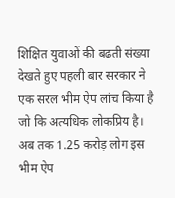शिक्षित युवाओं की बढती संख्या देखते हुए पहली बार सरकार ने एक सरल भीम ऐप लांच किया है जो कि अत्यधिक लोकप्रिय है। अब तक 1.25 करोड़ लोग इस भीम ऐप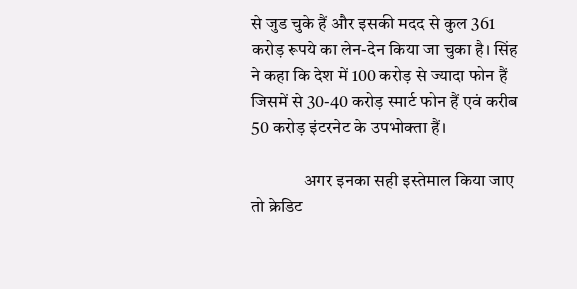से जुड चुके हैं और इसकी मदद से कुल 361 करोड़ रूपये का लेन-देन किया जा चुका है। सिंह ने कहा कि देश में 100 करोड़ से ज्यादा फोन हैं जिसमें से 30-40 करोड़ स्मार्ट फोन हैं एवं करीब 50 करोड़ इंटरनेट के उपभोक्ता हैं।

               अगर इनका सही इस्तेमाल किया जाए तो क्रेडिट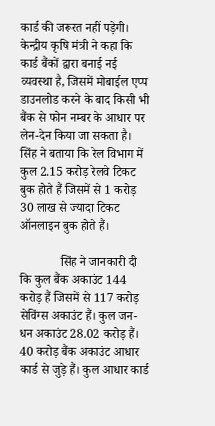कार्ड की जरूरत नहीं पड़ेगी। केन्द्रीय कृषि मंत्री ने कहा कि कार्ड बैंकों द्वारा बनाई नई व्यवस्था है, जिसमें मोबाईल एप्प डाउनलोड करने के बाद किसी भी बैंक से फोन नम्बर के आधार पर लेन-देन किया जा सकता है। सिंह ने बताया कि रेल विभाग में कुल 2.15 करोड़ रेलवे टिकट बुक होते हैं जिसमें से 1 करोड़ 30 लाख से ज्यादा टिकट ऑनलाइन बुक होते हैं।

             सिंह ने जानकारी दी कि कुल बैंक अकाउंट 144 करोड़ हैं जिसमें से 117 करोड़ सेविंग्स अकाउंट हैं। कुल जन-धन अकाउंट 28.02 करोड़ हैं। 40 करोड़ बैंक अकाउंट आधार कार्ड से जुड़े हैं। कुल आधार कार्ड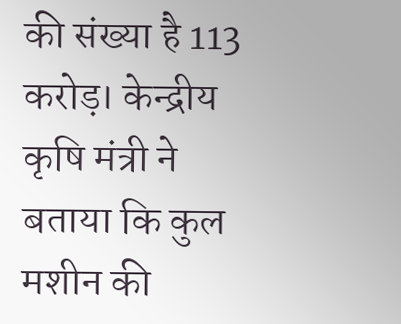की संख्या है 113 करोड़। केन्द्रीय कृषि मंत्री ने बताया कि कुल मशीन की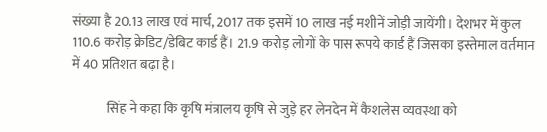संख्या है 20.13 लाख एवं मार्च, 2017 तक इसमें 10 लाख नई मशीनें जोड़ी जायेंगी। देशभर में कुल 110.6 करोड़ क्रेडिट/डेबिट कार्ड हैं। 21.9 करोड़ लोगों के पास रूपये कार्ड हैं जिसका इस्तेमाल वर्तमान में 40 प्रतिशत बढ़ा है।

             सिंह ने कहा कि कृषि मंत्रालय कृषि से जुड़े हर लेनदेन में कैशलेस व्यवस्था को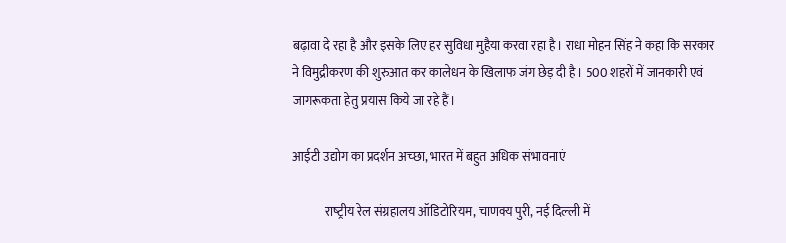बढ़ावा दे रहा है और इसके लिए हर सुविधा मुहैया करवा रहा है। राधा मोहन सिंह ने कहा कि सरकार ने विमुद्रीकरण की शुरुआत कर कालेधन के खिलाफ जंग छेड़ दी है। 500 शहरों में जानकारी एवं जागरूकता हेतु प्रयास किये जा रहे हैं।

आईटी उद्योग का प्रदर्शन अच्‍छा, भारत में बहुत अधिक संभावनाएं

             राष्‍ट्र‍ीय रेल संग्रहालय ऑडिटोरियम, चाणक्य पुरी, नई दिल्‍ली में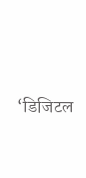‘डिजिटल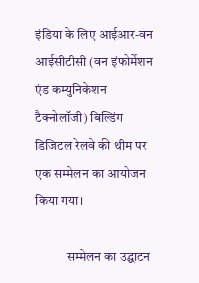इंडिया के लिए आईआर-वन आईसीटीसी (वन इंफोर्मेशन एंड कम्‍युनिकेशन टैक्‍नोलॉजी) बिल्डिंग डिजिटल रेलवे की थीम पर एक सम्‍मेलन का आयोजन किया गया।

            सम्‍मेलन का उद्घाटन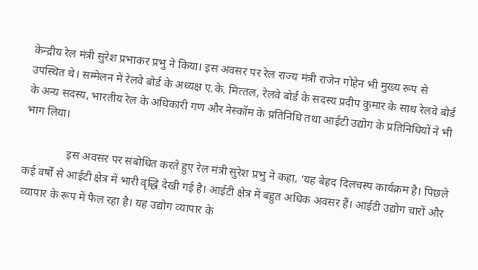केन्‍द्रीय रेल मंत्री सुरेश प्रभाकर प्रभु ने किया। इस अवसर पर रेल राज्‍य मंत्री राजेन गोहेन भी मुख्‍य रूप से उपस्थि‍त थे। सम्‍मेलन में रेलवे बोर्ड के अध्‍यक्ष ए.के. मित्‍तल, रेलवे बोर्ड के सदस्‍य प्रदीप कुमार के साथ रेलवे बोर्ड के अन्‍य सदस्‍य, भारतीय रेल के अधिकारी गण और नेस्‍कॉम के प्रतिनिधि तथा आईटी उद्योग के प्रतिनिधियों ने भी भाग लिया।

               इस अवसर पर संबोधित करते हुए रेल मंत्री सुरेश प्रभु ने कहा, ‘यह बेहद दिलचस्‍प कार्यक्रम है। पिछले कई वर्षों से आईटी क्षेत्र में भारी वृद्धि देखी गई है। आईटी क्षेत्र में बहुत अधिक अवसर हैं। आईटी उद्योग चारों और व्‍यापार के रूप में फैल रहा है। यह उद्योग व्‍यापार के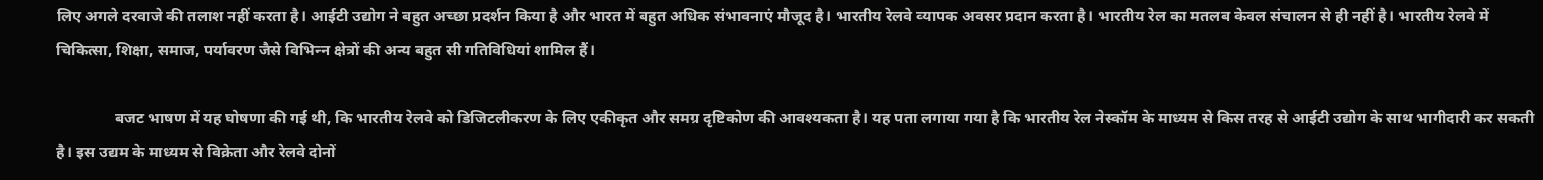लिए अगले दरवाजे की तलाश नहीं करता है। आईटी उद्योग ने बहुत अच्‍छा प्रदर्शन किया है और भारत में बहुत अधिक संभावनाएं मौजूद है। भारतीय रेलवे व्‍यापक अवसर प्रदान करता है। भारतीय रेल का मतलब केवल संचालन से ही नहीं है। भारतीय रेलवे में चिकित्‍सा, शिक्षा, समाज, पर्यावरण जैसे विभिन्‍न क्षेत्रों की अन्‍य बहुत सी गतिविधियां शामिल हैं।

               बजट भाषण में यह घोषणा की गई थी, कि भारतीय रेलवे को डिजिटलीकरण के लिए एकीकृत और समग्र दृष्टिकोण की आवश्‍यकता है। यह पता लगाया गया है कि भारतीय रेल नेस्‍कॉम के माध्‍यम से किस तरह से आईटी उद्योग के साथ भागीदारी कर सकती है। इस उद्यम के माध्‍यम से विक्रेता और रेलवे दोनों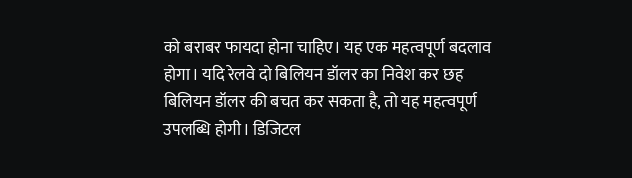को बराबर फायदा होना चाहिए। यह एक महत्‍वपूर्ण बदलाव होगा। यदि रेलवे दो बिलियन डॉलर का निवेश कर छह बिलियन डॉलर की बचत कर सकता है, तो यह महत्‍वपूर्ण उपलब्धि होगी। डिजिटल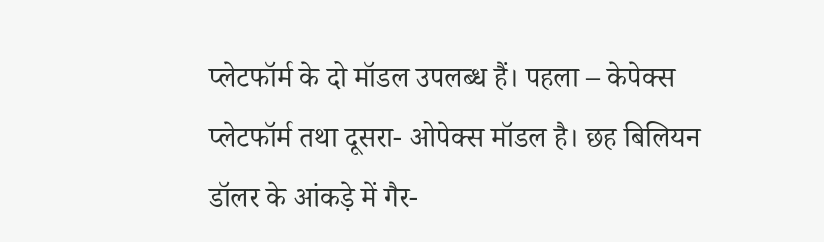प्‍लेटफॉर्म के दो मॉडल उपलब्‍ध हैं। पहला – केपेक्‍स प्‍लेटफॉर्म तथा दूसरा- ओपेक्‍स मॉडल है। छह बिलियन डॉलर के आंकड़े में गैर-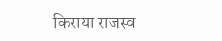किराया राजस्‍व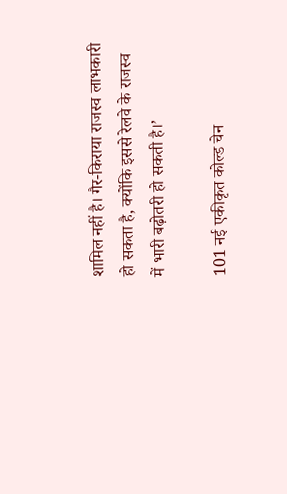शामिल नहीं है। गैर-किराया राजस्‍व लाभकारी हो सकता है, क्‍योंकि इससे रेलवे के राजस्‍व में भारी बढ़ोतरी हो सकती है।’

101 नई एकीकृत कोल्‍ड चेन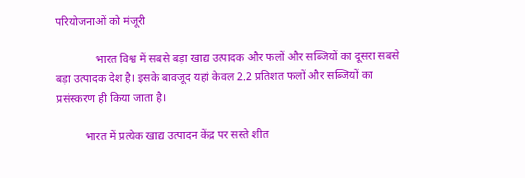परियोजनाओं को मंजूरी

              भारत विश्व में सबसे बड़ा खाद्य उत्पादक और फलों और सब्जियों का दूसरा सबसे बड़ा उत्पादक देश है। इसके बावजूद यहां केवल 2.2 प्रतिशत फलों और सब्जियों का प्रसंस्‍करण ही किया जाता है।

          भारत में प्रत्‍येक खाद्य उत्पादन केंद्र पर सस्ते शीत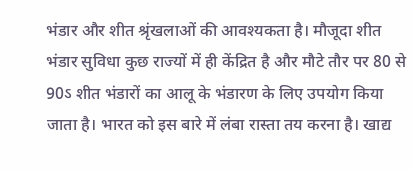भंडार और शीत श्रृंखलाओं की आवश्यकता है। मौजूदा शीत भंडार सुविधा कुछ राज्यों में ही केंद्रित है और मौटे तौर पर 80 से 90ऽ शीत भंडारों का आलू के भंडारण के लिए उपयोग किया जाता है। भारत को इस बारे में लंबा रास्‍ता तय करना है। खाद्य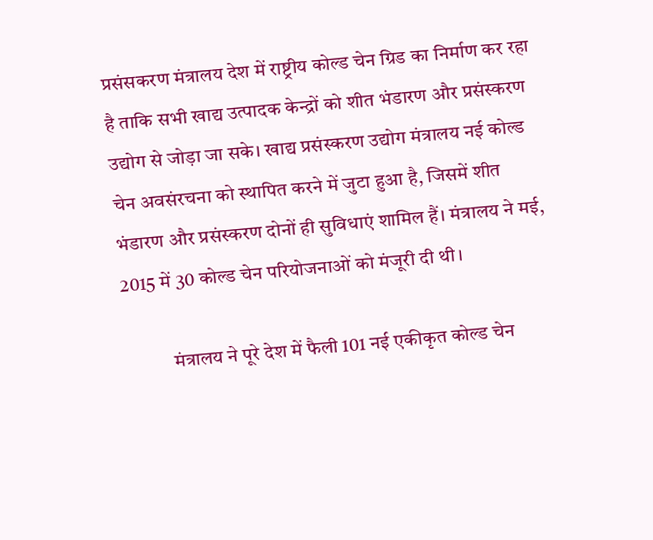प्रसंसकरण मंत्रालय देश में राष्ट्रीय कोल्‍ड चेन ग्रिड का निर्माण कर रहा है ताकि सभी खाद्य उत्पादक केन्द्रों को शीत भंडारण और प्रसंस्करण उद्योग से जोड़ा जा सके। खाद्य प्रसंस्‍करण उद्योग मंत्रालय नई कोल्‍ड चेन अवसंरचना को स्थापित करने में जुटा हुआ है, जिसमें शीत भंडारण और प्रसंस्करण दोनों ही सुविधाएं शामिल हैं। मंत्रालय ने मई, 2015 में 30 कोल्‍ड चेन परियोजनाओं को मंजूरी दी थी।

            मंत्रालय ने पूरे देश में फैली 101 नई एकीकृत कोल्‍ड चेन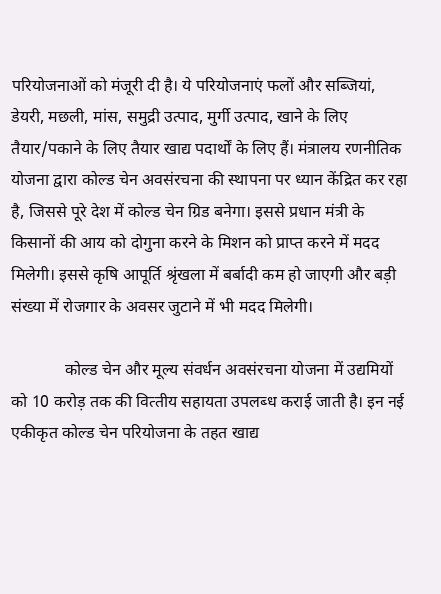परियोजनाओं को मंजूरी दी है। ये परियोजनाएं फलों और सब्जियां, डेयरी, मछली, मांस, समुद्री उत्‍पाद, मुर्गी उत्‍पाद, खाने के लिए तैयार/पकाने के लिए तैयार खाद्य पदार्थों के लिए हैं। मंत्रालय रणनीतिक योजना द्वारा कोल्‍ड चेन अवसंरचना की स्‍थापना पर ध्यान केंद्रित कर रहा है, जिससे पूरे देश में कोल्‍ड चेन ग्रिड बनेगा। इससे प्रधान मंत्री के किसानों की आय को दोगुना करने के मिशन को प्राप्‍त करने में मदद मिलेगी। इससे कृषि आपूर्ति श्रृंखला में बर्बादी कम हो जाएगी और बड़ी संख्‍या में रोजगार के अवसर जुटाने में भी मदद मिलेगी।

             कोल्ड चेन और मूल्य संवर्धन अवसंरचना योजना में उद्यमियों को 10 करोड़ तक की वित्‍तीय सहायता उपलब्‍ध कराई जाती है। इन नई एकीकृत कोल्‍ड चेन परियोजना के तहत खाद्य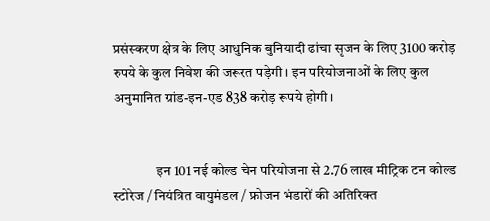प्रसंस्‍करण क्षेत्र के लिए आधुनिक बुनियादी ढांचा सृजन के लिए 3100 करोड़ रुपये के कुल निवेश की जरूरत पड़ेगी। इन परियोजनाओं के लिए कुल अनुमानित ग्रांड-इन-एड 838 करोड़ रूपये होगी।


               इन 101 नई कोल्ड चेन परियोजना से 2.76 लाख मीट्रिक टन कोल्ड स्टोरेज / नियंत्रित वायुमंडल / फ्रोजन भंडारों की अतिरिक्त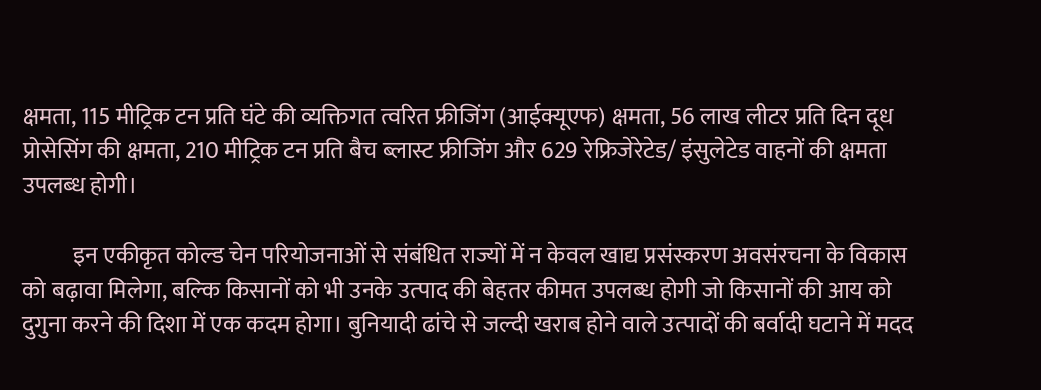क्षमता, 115 मीट्रिक टन प्रति घंटे की व्यक्तिगत त्वरित फ्रीजिंग (आईक्यूएफ) क्षमता, 56 लाख लीटर प्रति दिन दूध प्रोसेसिंग की क्षमता, 210 मीट्रिक टन प्रति बैच ब्लास्ट फ्रीजिंग और 629 रेफ्रिजेरेटेड/ इंसुलेटेड वाहनों की क्षमता उपलब्‍ध होगी।

           इन एकीकृत कोल्‍ड चेन परियोजनाओं से संबंधित राज्यों में न केवल खाद्य प्रसंस्करण अवसंरचना के विकास को बढ़ावा मिलेगा, बल्‍कि किसानों को भी उनके उत्‍पाद की बेहतर कीमत उपलब्‍ध होगी जो किसानों की आय को दुगुना करने की दिशा में एक कदम होगा। बुनियादी ढांचे से जल्‍दी खराब होने वाले उत्‍पादों की बर्वादी घटाने में मदद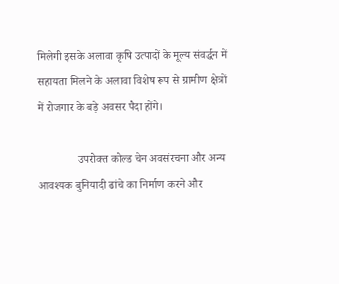मिलेगी इसके अलावा कृषि उत्‍पादों के मूल्‍य संवर्द्धन में सहायता मिलने के अलावा विशेष रूप से ग्रामीण क्षेत्रों में रोजगार के बड़े अवसर पैदा होंगे।

              उपरोक्‍त कोल्‍ड चेन अवसंरचना और अन्य आवश्यक बुनियादी ढांचे का निर्माण करने और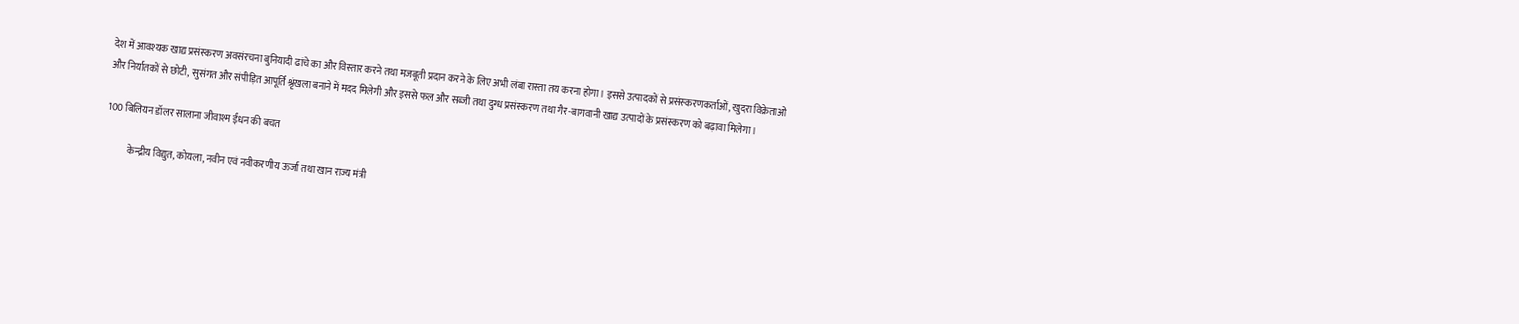देश में आवश्‍यक खाद्य प्रसंस्‍करण अवसंरचना बुनियादी ढांचे का और विस्‍तार करने तथा मजबूती प्रदान करने के लिए अभी लंबा रास्‍ता तय करना होगा। इससे उत्पादकों से प्रसंस्‍करणकर्ताओं, खुदरा विक्रेताओं और निर्यातकों से छोटी, सुसंगत और संपीड़ित आपूर्ति श्रृंखला बनाने में मदद मिलेगी और इससे फल और सब्‍जी तथा दुग्‍ध प्रसंस्‍करण तथा गैर-बागवानी खाद्य उत्‍पादों के प्रसंस्करण को बढ़ावा मिलेगा।

100 बिलियन डॉलर सालाना जीवाश्म ईंधन की बचत

            केन्द्रीय विद्युत, कोयला, नवीन एवं नवीकरणीय ऊर्जा तथा खान राज्य मंत्री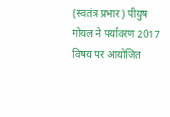(स्वतंत्र प्रभार) पीयुष गोयल ने पर्यावरण 2017 विषय पर आयोजित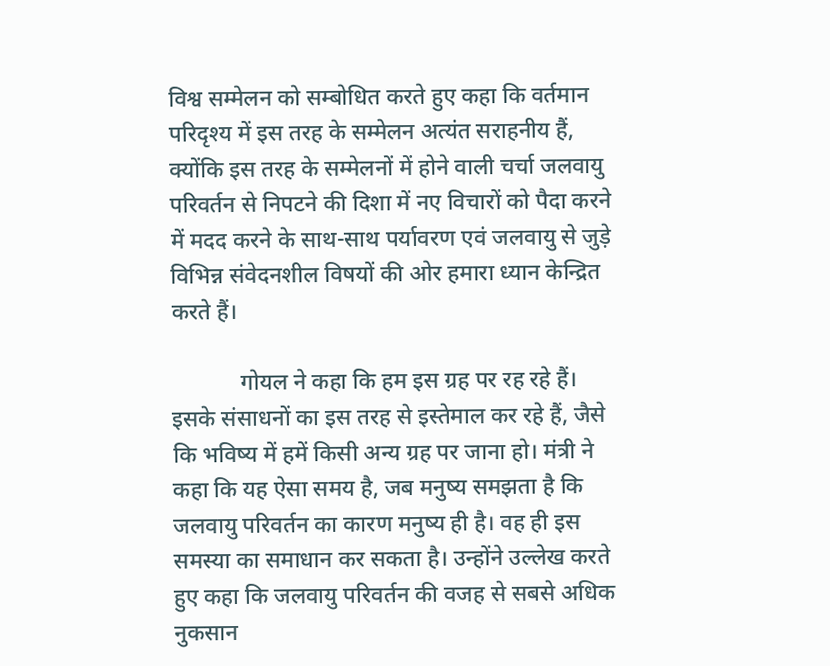विश्व सम्मेलन को सम्बोधित करते हुए कहा कि वर्तमान परिदृश्य में इस तरह के सम्मेलन अत्यंत सराहनीय हैं, क्योंकि इस तरह के सम्मेलनों में होने वाली चर्चा जलवायु परिवर्तन से निपटने की दिशा में नए विचारों को पैदा करने में मदद करने के साथ-साथ पर्यावरण एवं जलवायु से जुड़े विभिन्न संवेदनशील विषयों की ओर हमारा ध्यान केन्द्रित करते हैं।

            गोयल ने कहा कि हम इस ग्रह पर रह रहे हैं। इसके संसाधनों का इस तरह से इस्तेमाल कर रहे हैं, जैसे कि भविष्य में हमें किसी अन्य ग्रह पर जाना हो। मंत्री ने कहा कि यह ऐसा समय है, जब मनुष्य समझता है कि जलवायु परिवर्तन का कारण मनुष्य ही है। वह ही इस समस्या का समाधान कर सकता है। उन्होंने उल्लेख करते हुए कहा कि जलवायु परिवर्तन की वजह से सबसे अधिक नुकसान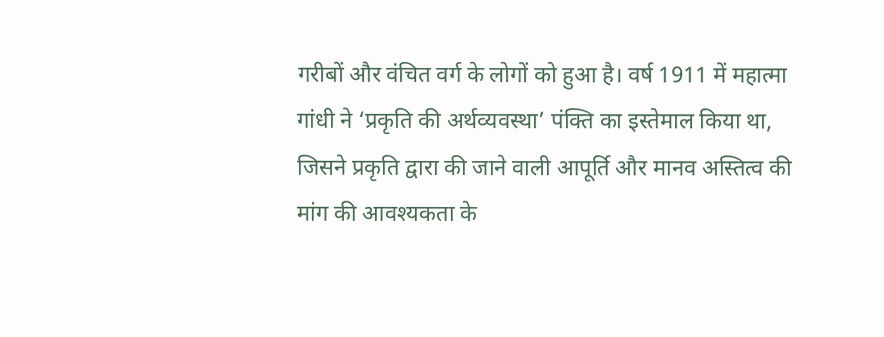गरीबों और वंचित वर्ग के लोगों को हुआ है। वर्ष 1911 में महात्मा गांधी ने ‘प्रकृति की अर्थव्यवस्था’ पंक्ति का इस्तेमाल किया था, जिसने प्रकृति द्वारा की जाने वाली आपूर्ति और मानव अस्तित्व की मांग की आवश्यकता के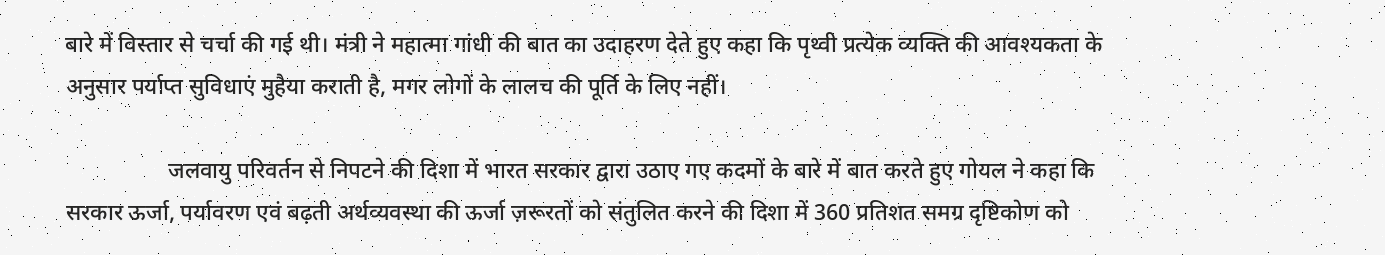बारे में विस्तार से चर्चा की गई थी। मंत्री ने महात्मा गांधी की बात का उदाहरण देते हुए कहा कि पृथ्वी प्रत्येक व्यक्ति की आवश्यकता के अनुसार पर्याप्त सुविधाएं मुहैया कराती है, मगर लोगों के लालच की पूर्ति के लिए नहीं।

                  जलवायु परिवर्तन से निपटने की दिशा में भारत सरकार द्वारा उठाए गए कदमों के बारे में बात करते हुए गोयल ने कहा कि सरकार ऊर्जा, पर्यावरण एवं बढ़ती अर्थव्यवस्था की ऊर्जा ज़रूरतों को संतुलित करने की दिशा में 360 प्रतिशत समग्र दृष्टिकोण को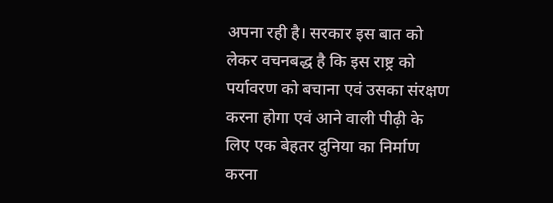अपना रही है। सरकार इस बात को लेकर वचनबद्ध है कि इस राष्ट्र को पर्यावरण को बचाना एवं उसका संरक्षण करना होगा एवं आने वाली पीढ़ी के लिए एक बेहतर दुनिया का निर्माण करना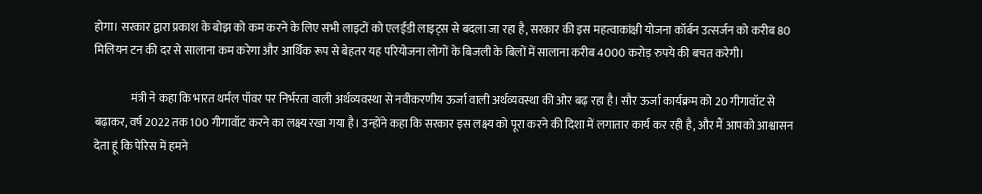होगा। सरकार द्वारा प्रकाश के बोझ को कम करने के लिए सभी लाइटों को एलईडी लाइट्स से बदला जा रहा है, सरकार की इस महत्वाकांक्षी योजना कॉर्बन उत्सर्जन को करीब 80 मिलियन टन की दर से सालाना कम करेगा और आर्थिक रूप से बेहतर यह परियोजना लोगों के बिजली के बिलों में सालाना करीब 4000 करोड़ रुपये की बचत करेगी।

                मंत्री ने कहा कि भारत थर्मल पॉवर पर निर्भरता वाली अर्थव्यवस्था से नवीकरणीय ऊर्जा वाली अर्थव्यवस्था की ओर बढ़ रहा है। सौर ऊर्जा कार्यक्रम को 20 गीगावॉट से बढ़ाकर, वर्ष 2022 तक 100 गीगावॉट करने का लक्ष्य रखा गया है। उन्होंने कहा कि सरकार इस लक्ष्य को पूरा करने की दिशा में लगातार कार्य कर रही है, और मैं आपको आश्वासन देता हूं कि पेरिस में हमने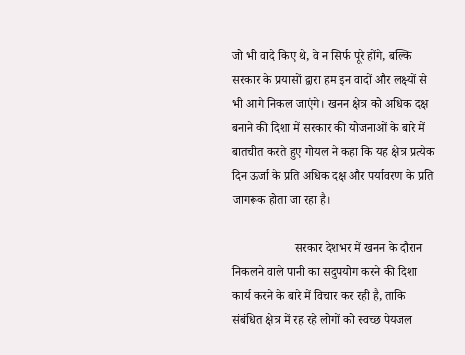जो भी वादे किए थे, वे न सिर्फ पूरे होंगे, बल्कि सरकार के प्रयासों द्वारा हम इन वादों और लक्ष्यों से भी आगे निकल जाएंगे। खनन क्षेत्र को अधिक दक्ष बनाने की दिशा में सरकार की योजनाओं के बारे में बातचीत करते हुए गोयल ने कहा कि यह क्षेत्र प्रत्येक दिन ऊर्जा के प्रति अधिक दक्ष और पर्यावरण के प्रति जागरूक होता जा रहा है।

                    सरकार देशभर में खनन के दौरान निकलने वाले पानी का सदुपयोग करने की दिशा कार्य करने के बारे में विचार कर रही है, ताकि संबंधित क्षेत्र में रह रहे लोगों को स्वच्छ पेयजल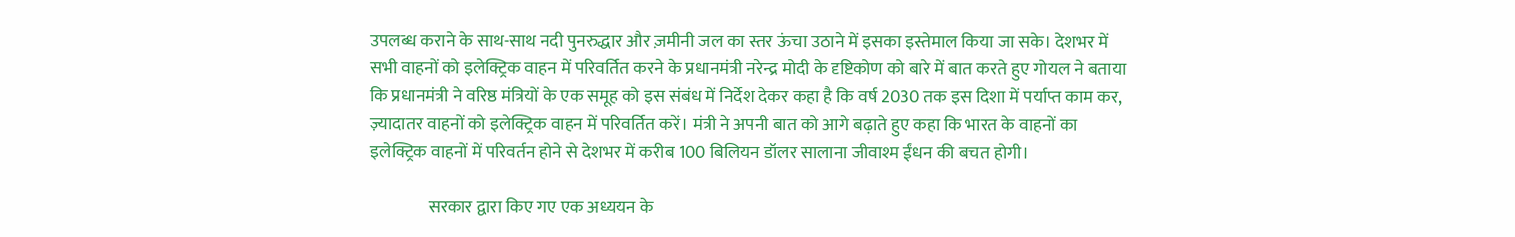उपलब्ध कराने के साथ-साथ नदी पुनरुद्धार और ज़मीनी जल का स्तर ऊंचा उठाने में इसका इस्तेमाल किया जा सके। देशभर में सभी वाहनों को इलेक्ट्रिक वाहन में परिवर्तित करने के प्रधानमंत्री नरेन्द्र मोदी के दृष्टिकोण को बारे में बात करते हुए गोयल ने बताया कि प्रधानमंत्री ने वरिष्ठ मंत्रियों के एक समूह को इस संबंध में निर्देश देकर कहा है कि वर्ष 2030 तक इस दिशा में पर्याप्त काम कर, ज़्यादातर वाहनों को इलेक्ट्रिक वाहन में परिवर्तित करें। मंत्री ने अपनी बात को आगे बढ़ाते हुए कहा कि भारत के वाहनों का इलेक्ट्रिक वाहनों में परिवर्तन होने से देशभर में करीब 100 बिलियन डॉलर सालाना जीवाश्म ईंधन की बचत होगी।

                 सरकार द्वारा किए गए एक अध्ययन के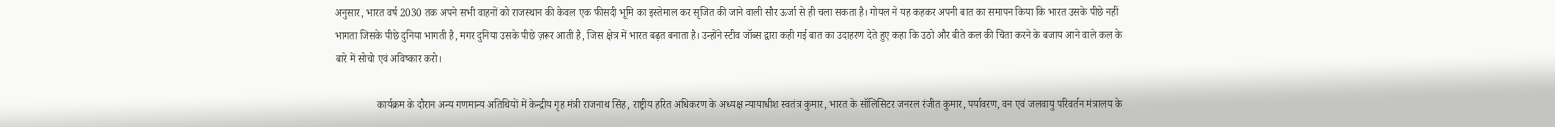अनुसार, भारत वर्ष 2030 तक अपने सभी वाहनों को राजस्थान की केवल एक फीसदी भूमि का इस्तेमाल कर सृजित की जाने वाली सौर ऊर्जा से ही चला सकता है। गोयल ने यह कहकर अपनी बात का समापन किया कि भारत उसके पीछे नहीं भागता जिसके पीछे दुनिया भागती है, मगर दुनिया उसके पीछे ज़रूर आती है, जिस क्षेत्र में भारत बढ़त बनाता है। उन्होंने स्टीव जॉब्स द्वारा कही गई बात का उदाहरण देते हुए कहा कि उठो और बीते कल की चिंता करने के बजाय आने वाले कल के बारे में सोचो एवं अविष्कार करो।

                कार्यक्रम के दौरान अन्य गणमान्य अतिथियों में केन्द्रीय गृह मंत्री राजनाथ सिंह, राष्ट्रीय हरित अधिकरण के अध्यक्ष न्यायाधीश स्वतंत्र कुमार, भारत के सॉलिसिटर जनरल रंजीत कुमार, पर्यावरण, वन एवं जलवायु परिवर्तन मंत्रालय के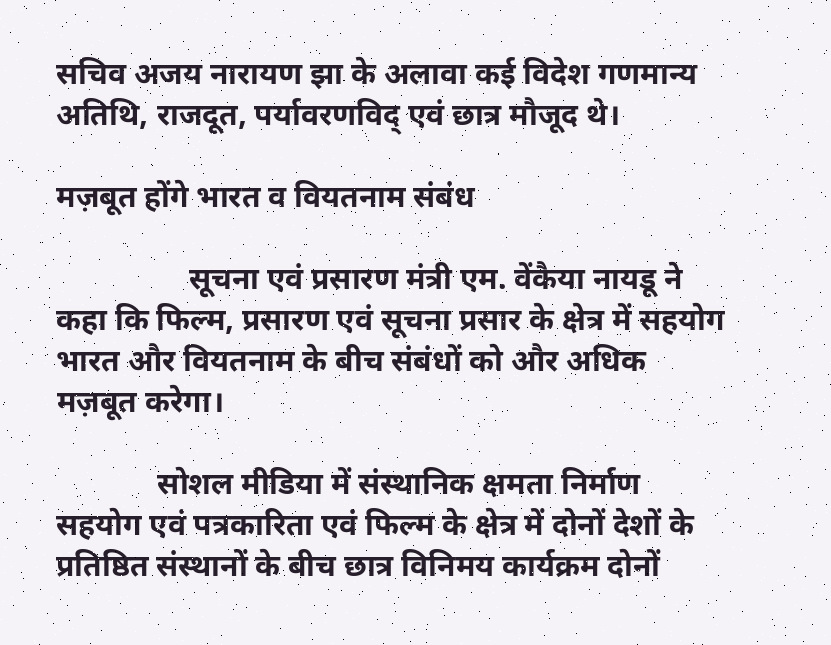सचिव अजय नारायण झा के अलावा कई विदेश गणमान्य अतिथि, राजदूत, पर्यावरणविद् एवं छात्र मौजूद थे।

मज़बूत होंगे भारत व वियतनाम संबंध

                 सूचना एवं प्रसारण मंत्री एम. वेंकैया नायडू ने कहा कि फिल्म, प्रसारण एवं सूचना प्रसार के क्षेत्र में सहयोग भारत और वियतनाम के बीच संबंधों को और अधिक मज़बूत करेगा।

             सोशल मीडिया में संस्थानिक क्षमता निर्माण सहयोग एवं पत्रकारिता एवं फिल्म के क्षेत्र में दोनों देशों के प्रतिष्ठित संस्थानों के बीच छात्र विनिमय कार्यक्रम दोनों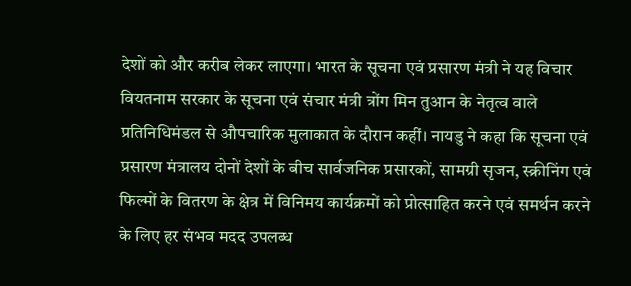देशों को और करीब लेकर लाएगा। भारत के सूचना एवं प्रसारण मंत्री ने यह विचार वियतनाम सरकार के सूचना एवं संचार मंत्री त्रोंग मिन तुआन के नेतृत्व वाले प्रतिनिधिमंडल से औपचारिक मुलाकात के दौरान कहीं। नायडु ने कहा कि सूचना एवं प्रसारण मंत्रालय दोनों देशों के बीच सार्वजनिक प्रसारकों, सामग्री सृजन, स्क्रीनिंग एवं फिल्मों के वितरण के क्षेत्र में विनिमय कार्यक्रमों को प्रोत्साहित करने एवं समर्थन करने के लिए हर संभव मदद उपलब्ध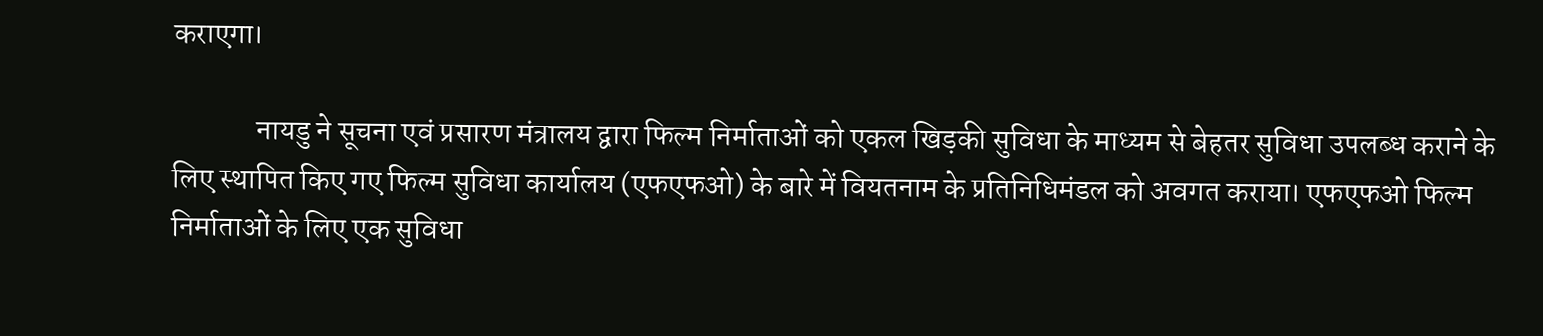कराएगा।

              नायडु ने सूचना एवं प्रसारण मंत्रालय द्वारा फिल्म निर्माताओं को एकल खिड़की सुविधा के माध्यम से बेहतर सुविधा उपलब्ध कराने के लिए स्थापित किए गए फिल्म सुविधा कार्यालय (एफएफओ) के बारे में वियतनाम के प्रतिनिधिमंडल को अवगत कराया। एफएफओ फिल्म निर्माताओं के लिए एक सुविधा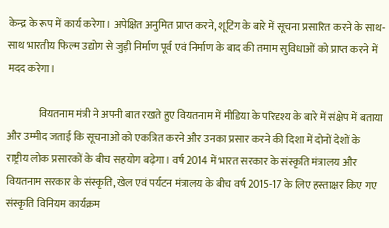केन्द्र के रूप में कार्य करेगा। अपेक्षित अनुमित प्राप्त करने, शूटिंग के बारे में सूचना प्रसारित करने के साथ-साथ भारतीय फिल्म उद्योग से जुड़ी निर्माण पूर्व एवं निर्माण के बाद की तमाम सुविधाओं को प्राप्त करने में मदद करेगा।

               वियतनाम मंत्री ने अपनी बात रखते हुए वियतनाम में मीडिया के परिदृश्य के बारे में संक्षेप में बताया और उम्मीद जताई कि सूचनाओं को एकत्रित करने और उनका प्रसार करने की दिशा में दोनों देशों के राष्ट्रीय लोक प्रसारकों के बीच सहयोग बढ़ेगा। वर्ष 2014 में भारत सरकार के संस्कृति मंत्रालय और वियतनाम सरकार के संस्कृति, खेल एवं पर्यटन मंत्रालय के बीच वर्ष 2015-17 के लिए हस्ताक्षर किए गए संस्कृति विनियम कार्यक्रम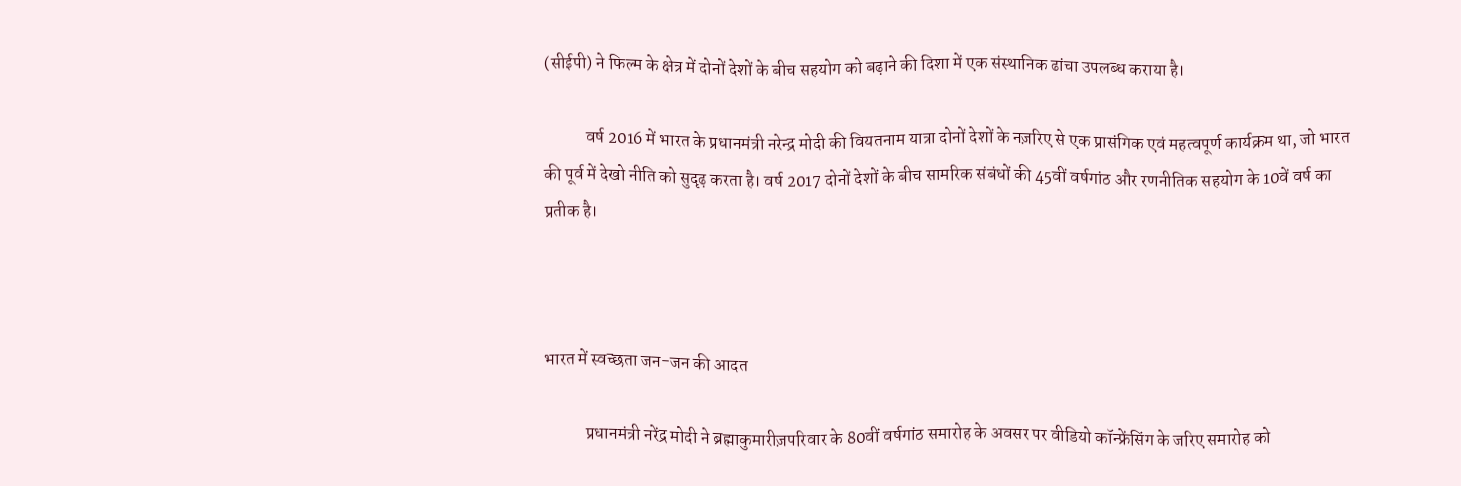(सीईपी) ने फिल्म के क्षेत्र में दोनों देशों के बीच सहयोग को बढ़ाने की दिशा में एक संस्थानिक ढांचा उपलब्ध कराया है।

            वर्ष 2016 में भारत के प्रधानमंत्री नरेन्द्र मोदी की वियतनाम यात्रा दोनों देशों के नज़रिए से एक प्रासंगिक एवं महत्वपूर्ण कार्यक्रम था, जो भारत की पूर्व में देखो नीति को सुदृढ़ करता है। वर्ष 2017 दोनों देशों के बीच सामरिक संबंधों की 45वीं वर्षगांठ और रणनीतिक सहयोग के 10वें वर्ष का प्रतीक है।



भारत में स्‍वच्‍छता जन-जन की आदत

            प्रधानमंत्री नरेंद्र मोदी ने ब्रह्माकुमारीज़परिवार के 80वीं वर्षगांठ समारोह के अवसर पर वीडियो कॉन्‍फ्रेंसिंग के जरिए समारोह को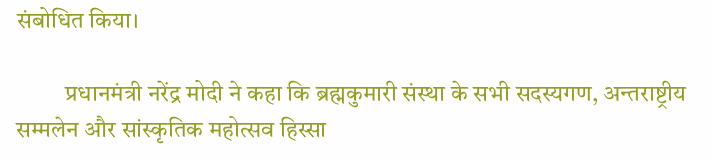संबोधित किया।

          प्रधानमंत्री नरेंद्र मोदी ने कहा कि ब्रह्मकुमारी संस्था के सभी सदस्यगण, अन्तराष्ट्रीय सम्मलेन और सांस्कृतिक महोत्सव हिस्सा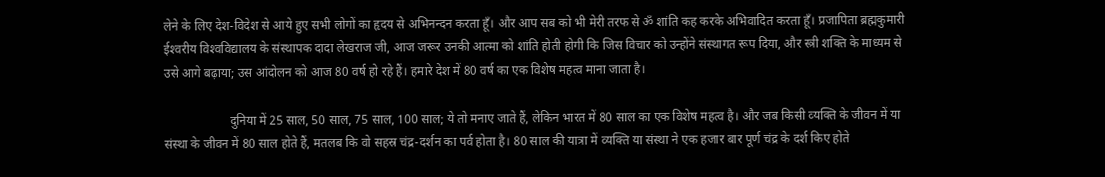लेने के लिए देश-विदेश से आये हुए सभी लोगों का हृदय से अभिनन्दन करता हूँ। और आप सब को भी मेरी तरफ से ॐ शांति कह करके अभिवादित करता हूँ। प्रजापिता ब्रह्मकुमारी ईश्‍वरीय विश्‍वविद्यालय के संस्‍थापक दादा लेखराज जी, आज जरूर उनकी आत्‍मा को शांति होती होगी कि जिस विचार को उन्‍होंने संस्‍थागत रूप दिया, और स्‍त्री शक्ति के माध्‍यम से उसे आगे बढ़ाया; उस आंदोलन को आज 80 वर्ष हो रहे हैं। हमारे देश में 80 वर्ष का एक विशेष महत्‍व माना जाता है।

                     दुनिया में 25 साल, 50 साल, 75 साल, 100 साल; ये तो मनाए जाते हैं, लेकिन भारत में 80 साल का एक विशेष महत्‍व है। और जब किसी व्‍यक्ति के जीवन में या संस्‍था के जीवन में 80 साल होते हैं, मतलब कि वो सहस्र चंद्र-दर्शन का पर्व होता है। 80 साल की यात्रा में व्‍यक्ति या संस्‍था ने एक हजार बार पूर्ण चंद्र के दर्श किए होते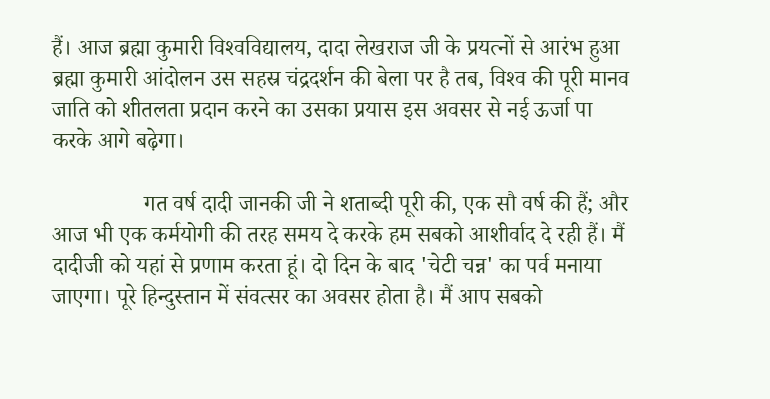हैं। आज ब्रह्मा कुमारी विश्‍वविद्यालय, दादा लेखराज जी के प्रयत्‍नों से आरंभ हुआ ब्रह्मा कुमारी आंदोलन उस सहस्र चंद्रदर्शन की बेला पर है तब, विश्‍व की पूरी मानव जाति को शीतलता प्रदान करने का उसका प्रयास इस अवसर से नई ऊर्जा पा करके आगे बढ़ेगा।

                गत वर्ष दादी जानकी जी ने शताब्‍दी पूरी की, एक सौ वर्ष की हैं; और आज भी एक कर्मयोगी की तरह समय दे करके हम सबको आशीर्वाद दे रही हैं। मैं दादीजी को यहां से प्रणाम करता हूं। दो दिन के बाद 'चेटी चन्न' का पर्व मनाया जाएगा। पूरे हिन्‍दुस्‍तान में संवत्‍सर का अवसर होता है। मैं आप सबको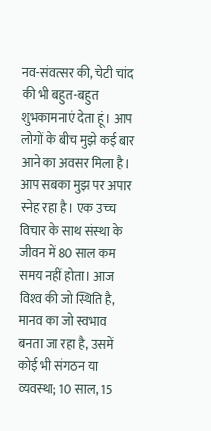नव-संवत्‍सर की, चेटी चांद की भी बहुत-बहुत शुभकामनाएं देता हूं। आप लोगों के बीच मुझे कई बार आने का अवसर मिला है। आप सबका मुझ पर अपार स्‍नेह रहा है। एक उच्‍च विचार के साथ संस्‍था के जीवन में 80 साल कम समय नहीं होता। आज विश्‍व की जो स्थिति है, मानव का जो स्‍वभाव बनता जा रहा है, उसमें कोई भी संगठन या व्‍यवस्‍था; 10 साल, 15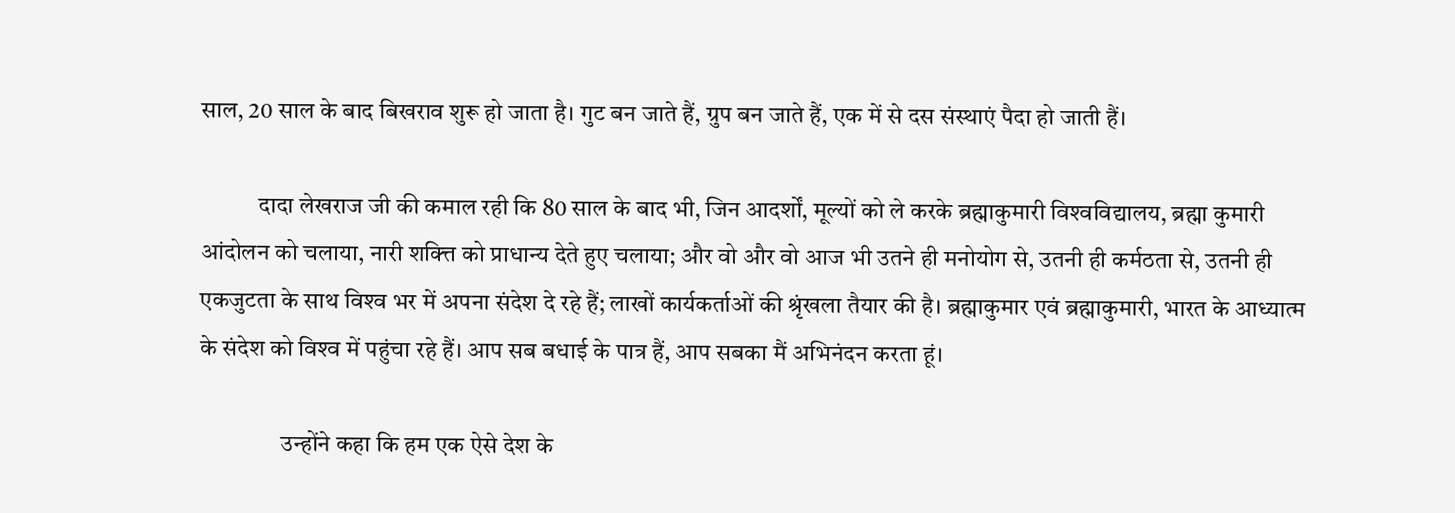साल, 20 साल के बाद बिखराव शुरू हो जाता है। गुट बन जाते हैं, ग्रुप बन जाते हैं, एक में से दस संस्‍थाएं पैदा हो जाती हैं।

            दादा लेखराज जी की कमाल रही कि 80 साल के बाद भी, जिन आदर्शों, मूल्‍यों को ले करके ब्रह्माकुमारी विश्‍वविद्यालय, ब्रह्मा कुमारी आंदोलन को चलाया, नारी शक्त्ति को प्राधान्‍य देते हुए चलाया; और वो और वो आज भी उतने ही मनोयोग से, उतनी ही कर्मठता से, उतनी ही एकजुटता के साथ विश्‍व भर में अपना संदेश दे रहे हैं; लाखों कार्यकर्ताओं की श्रृंखला तैयार की है। ब्रह्माकुमार एवं ब्रह्माकुमारी, भारत के आध्‍यात्‍म के संदेश को विश्‍व में पहुंचा रहे हैं। आप सब बधाई के पात्र हैं, आप सबका मैं अभिनंदन करता हूं।

                 उन्‍होंने कहा कि हम एक ऐसे देश के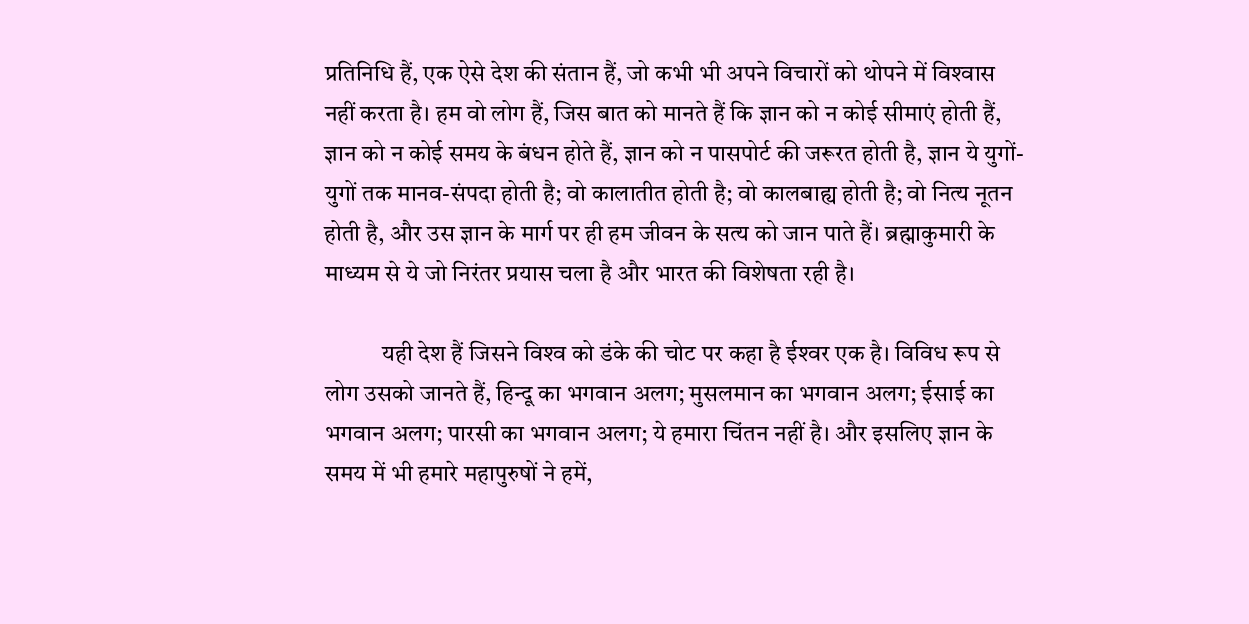प्रतिनिधि हैं, एक ऐसे देश की संतान हैं, जो कभी भी अपने विचारों को थोपने में विश्‍वास नहीं करता है। हम वो लोग हैं, जिस बात को मानते हैं कि ज्ञान को न कोई सीमाएं होती हैं, ज्ञान को न कोई समय के बंधन होते हैं, ज्ञान को न पासपोर्ट की जरूरत होती है, ज्ञान ये युगों-युगों तक मानव-संपदा होती है; वो कालातीत होती है; वो कालबाह्य होती है; वो नित्‍य नूतन होती है, और उस ज्ञान के मार्ग पर ही हम जीवन के सत्‍य को जान पाते हैं। ‍ब्रह्माकुमारी के माध्‍यम से ये जो निरंतर प्रयास चला है और भारत की विशेषता रही है।

            यही देश हैं जिसने विश्‍व को डंके की चोट पर कहा है ईश्‍वर एक है। विविध रूप से लोग उसको जानते हैं, हिन्‍दू का भगवान अलग; मुसलमान का भगवान अलग; ईसाई का भगवान अलग; पारसी का भगवान अलग; ये हमारा चिंतन नहीं है। और इसलिए ज्ञान के समय में भी हमारे महापुरुषों ने हमें,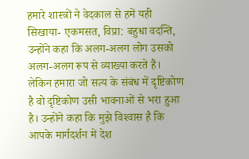हमारे शास्‍त्रों ने वेदकाल से हमें यही सिखाया- एकमसत, विप्रा: बहुधा वदन्ति, उन्‍होंने कहा कि अलग-अलग लोग उसको अलग-अलग रूप से व्याख्‍या करते हैं। लेकिन हमारा जो सत्‍य के संबंध में दृष्टिकोण है वो दृष्टिकोण उसी भावनाओं से भरा हुआ है। उन्‍होंने कहा कि मुझे विश्‍वास है कि आपके मार्गदर्शन में देश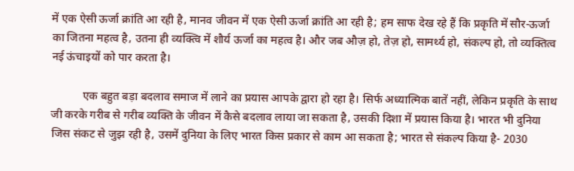में एक ऐसी ऊर्जा क्रांति आ रही है, मानव जीवन में एक ऐसी ऊर्जा क्रांति आ रही है; हम साफ देख रहे हैं कि प्रकृति में सौर-ऊर्जा का जितना महत्‍व है, उतना ही व्‍यक्त्वि में शौर्य ऊर्जा का महत्‍व है। और जब औज़ हो, तेज़ हो, सामर्थ्‍य हो, संकल्‍प हो, तो व्‍यक्तित्‍व नई ऊंचाइयों को पार करता है।

           एक बहुत बड़ा बदलाव समाज में लाने का प्रयास आपके द्वारा हो रहा है। सिर्फ अध्‍यात्मिक बातें नहीं, लेकिन प्रकृति के साथ जी करके गरीब से गरीब व्‍यक्ति के जीवन में कैसे बदलाव लाया जा सकता है, उसकी दिशा में प्रयास किया है। भारत भी दुनिया जिस संकट से जुझ रही है, उसमें दुनिया के लिए भारत किस प्रकार से काम आ सकता है; भारत से संकल्‍प किया है- 2030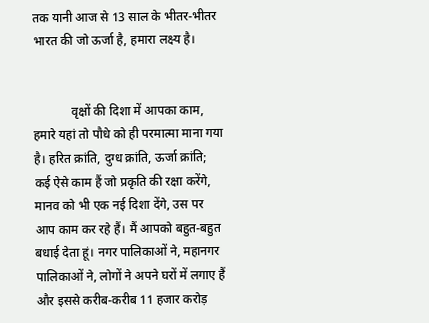तक यानी आज से 13 साल के भीतर-भीतर भारत की जो ऊर्जा है, हमारा लक्ष्‍य है।


            वृक्षों की दिशा में आपका काम, हमारे यहां तो पौधे को ही परमात्‍मा माना गया है। हरित क्रांति, दुग्ध क्रांति, ऊर्जा क्रांति; कई ऐसे काम हैं जो प्रकृति की रक्षा करेंगे, मानव को भी एक नई दिशा देंगे, उस पर आप काम कर रहे हैं। मैं आपको बहुत-बहुत बधाई देता हूं। नगर पालिकाओं ने, महानगर पालिकाओं ने, लोगों ने अपने घरों में लगाए हैं और इससे करीब-करीब 11 हजार करोड़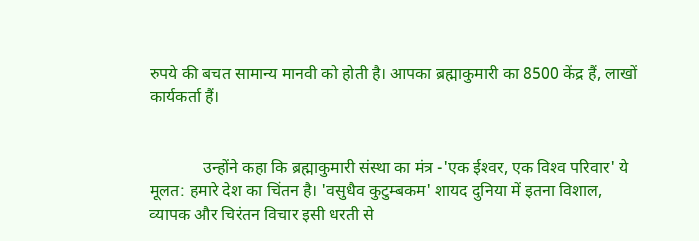रुपये की बचत सामान्‍य मानवी को होती है। आपका ब्रह्माकुमारी का 8500 केंद्र हैं, लाखों कार्यकर्ता हैं।


             उन्‍होंने कहा कि ब्रह्माकुमारी संस्‍था का मंत्र -'एक ईश्‍वर, एक विश्‍व परिवार' ये मूलत: हमारे देश का चिंतन है। 'वसुधैव कुटुम्‍बकम' शायद दुनिया में इतना विशाल, व्‍यापक और चिरंतन विचार इसी धरती से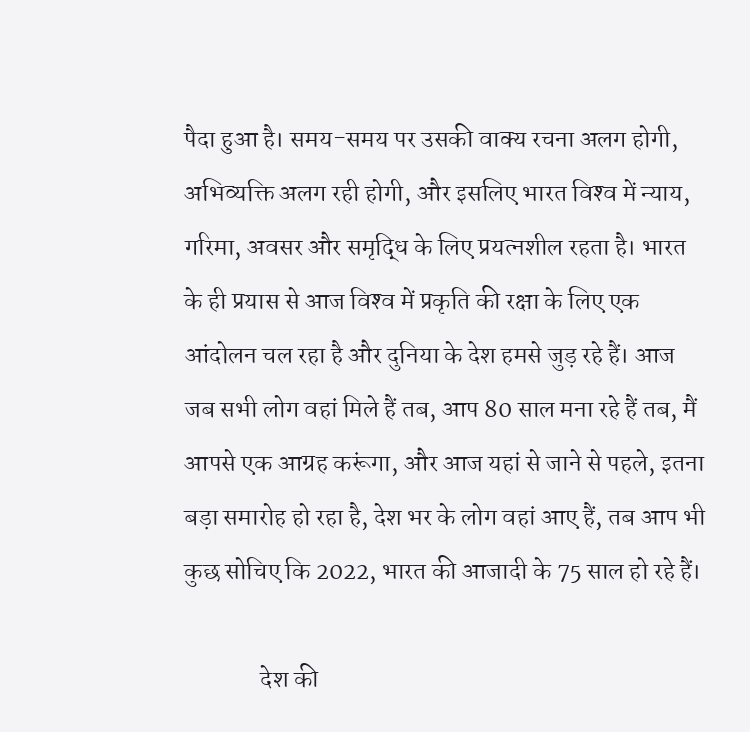पैदा हुआ है। समय-समय पर उसकी वाक्‍य रचना अलग होगी, अभिव्‍यक्ति अलग रही होगी, और इसलिए भारत विश्‍व में न्‍याय, गरिमा, अवसर और समृद्धि के लिए प्रयत्‍नशील रहता है। भारत के ही प्रयास से आज विश्‍व में प्रकृति की रक्षा के लिए एक आंदोलन चल रहा है और दुनिया के देश हमसे जुड़ रहे हैं। आज जब सभी लोग वहां मिले हैं तब, आप 80 साल मना रहे हैं तब, मैं आपसे एक आग्रह करूंगा, और आज यहां से जाने से पहले, इतना बड़ा समारोह हो रहा है, देश भर के लोग वहां आए हैं, तब आप भी कुछ सोचिए कि 2022, भारत की आजादी के 75 साल हो रहे हैं।

               देश की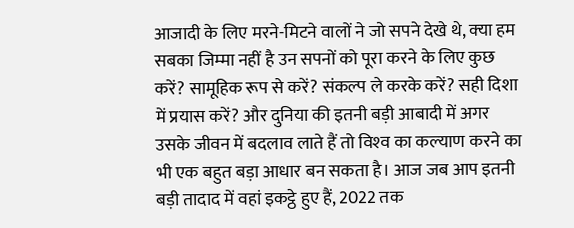आजादी के लिए मरने-मिटने वालों ने जो सपने देखे थे, क्‍या हम सबका जिम्‍मा नहीं है उन सपनों को पूरा करने के लिए कुछ करें? सामूहिक रूप से करें? संकल्‍प ले करके करें? सही दिशा में प्रयास करें? और दुनिया की इतनी बड़ी आबादी में अगर उसके जीवन में बदलाव लाते हैं तो विश्‍व का कल्‍याण करने का भी एक बहुत बड़ा आधार बन सकता है। आज जब आप इतनी बड़ी तादाद में वहां इकट्ठे हुए हैं, 2022 तक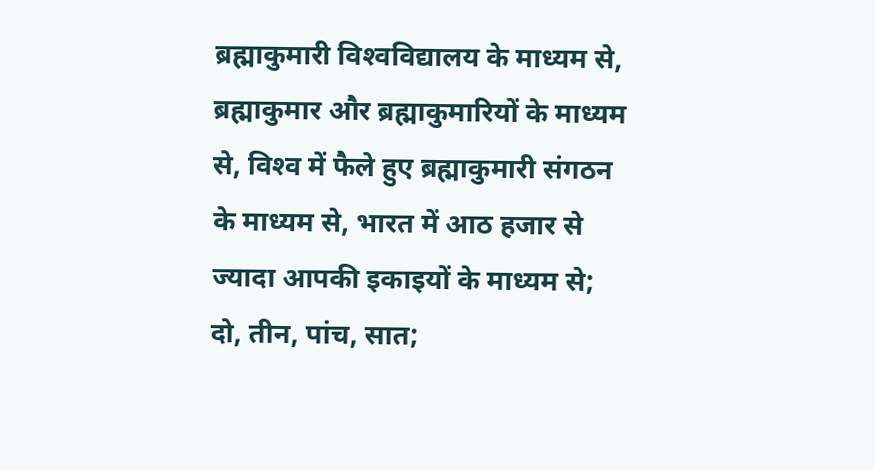ब्रह्माकुमारी विश्‍वविद्यालय के माध्‍यम से, ब्रह्माकुमार और ब्रह्माकुमारियों के माध्‍यम से, विश्‍व में फैले हुए ब्रह्माकुमारी संगठन के माध्‍यम से, भारत में आठ हजार से ज्‍यादा आपकी इकाइयों के माध्‍यम से; दो, तीन, पांच, सात;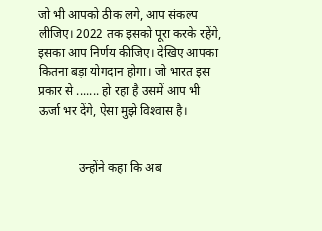जो भी आपको ठीक लगे, आप संकल्‍प लीजिए। 2022 तक इसको पूरा करके रहेंगे, इसका आप निर्णय कीजिए। देखिए आपका कितना बड़ा योगदान होगा। जो भारत इस प्रकार से ....... हो रहा है उसमें आप भी ऊर्जा भर देंगे, ऐसा मुझे विश्‍वास है।


             उन्‍होंने कहा कि अब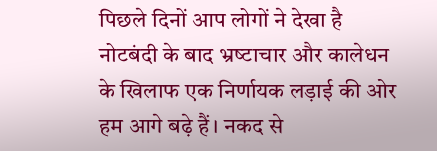पिछले दिनों आप लोगों ने देखा है नोटबंदी के बाद भ्रष्‍टाचार और कालेधन के खिलाफ एक निर्णायक लड़ाई की ओर हम आगे बढ़े हैं। नकद से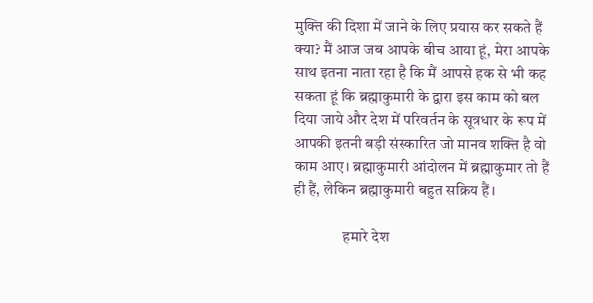मुक्ति की दिशा में जाने के लिए प्रयास कर सकते हैं क्‍या? मैं आज जब आपके बीच आया हूं, मेरा आपके साथ इतना नाता रहा है कि मैं आपसे हक से भी कह सकता हूं कि ब्रह्माकुमारी के द्वारा इस काम को बल दिया जाये और देश में परिवर्तन के सूत्रधार के रूप में आपकी इतनी बड़ी संस्‍कारित जो मानव शक्ति है वो काम आए। ब्रह्माकुमारी आंदोलन में ब्रह्माकुमार तो हैं ही हैं, लेकिन ब्रह्माकुमारी बहुत सक्रिय हैं।

                हमारे देश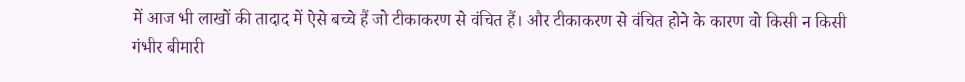में आज भी लाखों की तादाद में ऐसे बच्‍चे हैं जो टीकाकरण से वंचित हैं। और टीकाकरण से वंचित होने के कारण वो किसी न किसी गंभीर बीमारी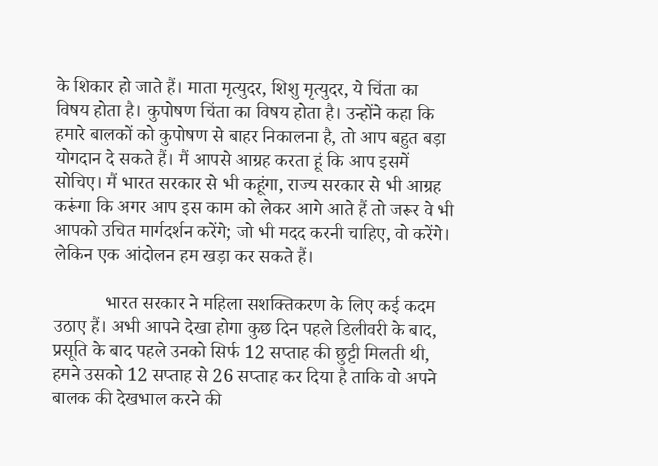के शिकार हो जाते हैं। माता मृत्‍युदर, शिशु मृत्‍युदर, ये चिंता का विषय होता है। कुपोषण चिंता का विषय होता है। उन्‍होंने कहा कि हमारे बालकों को कुपोषण से बाहर निकालना है, तो आप बहुत बड़ा योगदान दे सकते हैं। मैं आपसे आग्रह करता हूं कि आप इसमें सोचिए। मैं भारत सरकार से भी कहूंगा, राज्‍य सरकार से भी आग्रह करूंगा कि अगर आप इस काम को लेकर आगे आते हैं तो जरूर वे भी आपको उचित मार्गदर्शन करेंगे; जो भी मदद करनी चाहिए, वो करेंगे। लेकिन एक आंदोलन हम खड़ा कर सकते हैं।

           भारत सरकार ने महिला सशक्तिकरण के लिए कई कदम उठाए हैं। अभी आपने देखा होगा कुछ दिन पहले डिलीवरी के बाद, प्रसूति के बाद पहले उनको सिर्फ 12 सप्‍ताह की छुट्टी मिलती थी, हमने उसको 12 सप्‍ताह से 26 सप्‍ताह कर दिया है ताकि वो अपने बालक की देखभाल करने की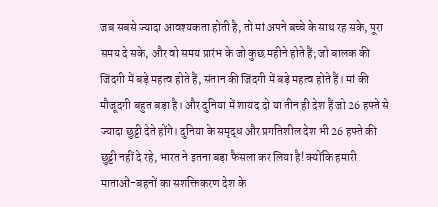जब सबसे ज्‍यादा आवश्‍यकता होती है, तो मां अपने बच्‍चे के साथ रह सके, पूरा समय दे सके, और वो समय प्रारंभ के जो कुछ महीने होते हैं; जो बालक की जिंदगी में बड़े महत्‍व होते हैं, संतान की जिंदगी में बड़े महत्‍व होते हैं। मां की मौजूदगी बहुत बड़ा है। और दुनिया में शायद दो या तीन ही देश हैं जो 26 हफ्ते से ज्‍यादा छुट्टी देते होंगे। दुनिया के समृद्ध और प्रगतिशील देश भी 26 हफ्ते की छुट्टी नहीं दे रहे, भारत ने इतना बड़ा फैसला कर लिया है! क्‍योंकि हमारी माताओं-बहनों का सशक्तिकरण देश के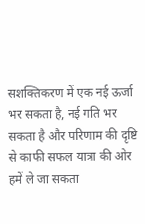सशक्तिकरण में एक नई ऊर्जा भर सकता है, नई गति भर सकता है और परिणाम की दृष्टि से काफी सफल यात्रा की ओर हमें ले जा सकता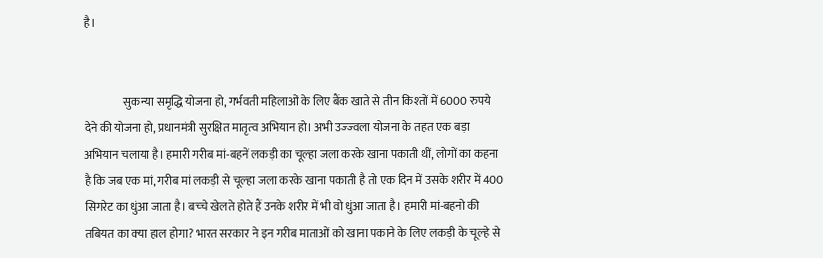है।


                 सुकन्‍या समृद्धि योजना हो, गर्भवती महिलाओं के लिए बैंक खाते से तीन किश्‍तों में 6000 रुपये देने की योजना हो, प्रधानमंत्री सुरक्षित मातृत्‍व अभियान हो। अभी उज्‍ज्‍वला योजना के तहत एक बड़ा अभियान चलाया है। हमारी गरीब मां-बहनें लकड़ी का चूल्‍हा जला करके खाना पकाती थीं, लोगों का कहना है कि जब एक मां, गरीब मां लकड़ी से चूल्‍हा जला करके खाना पकाती है तो एक दिन में उसके शरीर में 400 सिगरेट का धुंआ जाता है। बच्‍चे खेलते होते हैं उनके शरीर में भी वो धुंआ जाता है। हमारी मां-बहनो की तबियत का क्‍या हाल होगा? भारत सरकार ने इन गरीब माताओं को खाना पकाने के लिए लकड़ी के चूल्‍हे से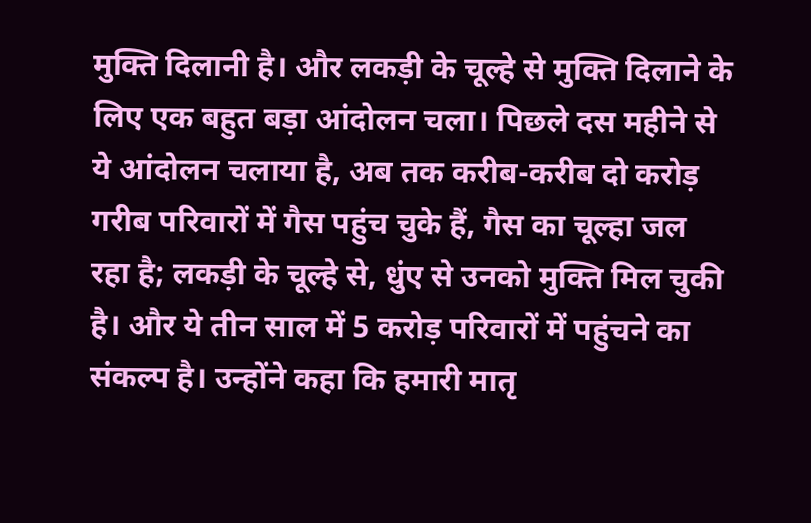मुक्ति दिलानी है। और लकड़ी के चूल्‍हे से मुक्ति दिलाने के लिए एक बहुत बड़ा आंदोलन चला। पिछले दस महीने से ये आंदोलन चलाया है, अब तक करीब-करीब दो करोड़ गरीब परिवारों में गैस पहुंच चुके हैं, गैस का चूल्‍हा जल रहा है; लकड़ी के चूल्‍हे से, धुंए से उनको मुक्ति मिल चुकी है। और ये तीन साल में 5 करोड़ परिवारों में पहुंचने का संकल्‍प है। उन्‍होंने कहा कि हमारी मातृ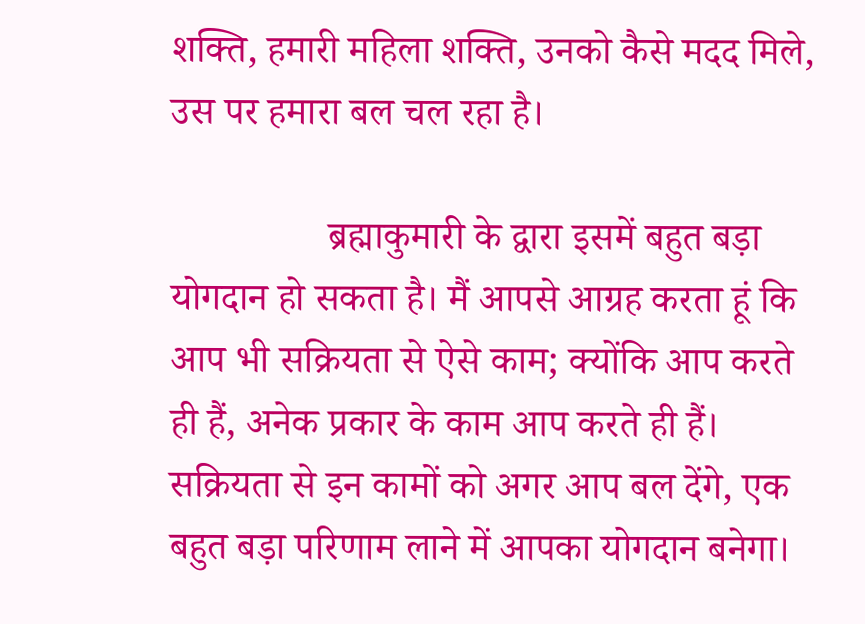शक्ति, हमारी महिला शक्ति, उनको कैसे मदद मिले, उस पर हमारा बल चल रहा है।

                ब्रह्माकुमारी के द्वारा इसमें बहुत बड़ा योगदान हो सकता है। मैं आपसे आग्रह करता हूं कि आप भी सक्रियता से ऐसे काम; क्‍योंकि आप करते ही हैं, अनेक प्रकार के काम आप करते ही हैं। सक्रियता से इन कामों को अगर आप बल देंगे, एक बहुत बड़ा परिणाम लाने में आपका योगदान बनेगा।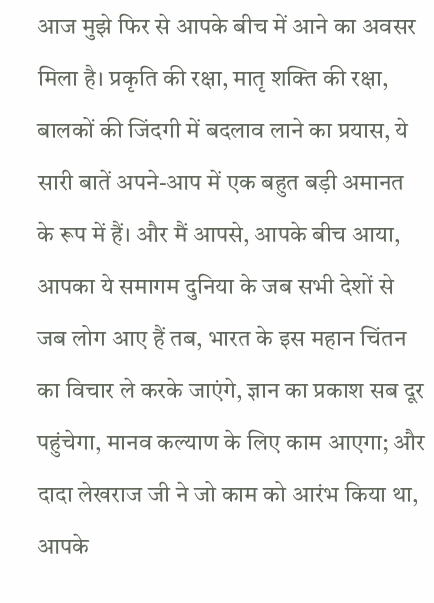आज मुझे फिर से आपके बीच में आने का अवसर मिला है। प्रकृति की रक्षा, मातृ शक्ति की रक्षा, बालकों की जिंदगी में बदलाव लाने का प्रयास, ये सारी बातें अपने-आप में एक बहुत बड़ी अमानत के रूप में हैं। और मैं आपसे, आपके बीच आया, आपका ये समागम दुनिया के जब सभी देशों से जब लोग आए हैं तब, भारत के इस महान चिंतन का विचार ले करके जाएंगे, ज्ञान का प्रकाश सब दूर पहुंचेगा, मानव कल्‍याण के लिए काम आएगा; और दादा लेखराज जी ने जो काम को आरंभ किया था, आपके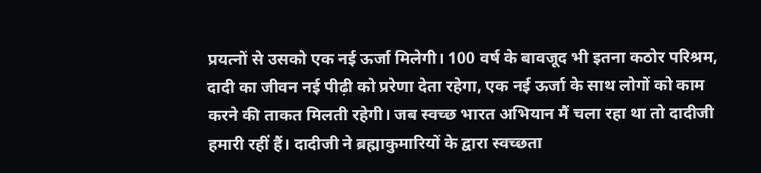प्रयत्‍नों से उसको एक नई ऊर्जा मिलेगी। 100 वर्ष के बावजूद भी इतना कठोर परिश्रम, दादी का जीवन नई पीढ़ी को प्ररेणा देता रहेगा, एक नई ऊर्जा के साथ लोगों को काम करने की ताकत मिलती रहेगी। जब स्‍वच्‍छ भारत अभियान मैं चला रहा था तो दादीजी हमारी रहीं हैं। दादीजी ने ब्रह्माकुमारियों के द्वारा स्‍वच्‍छता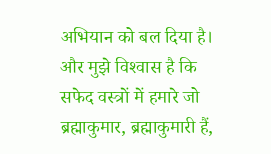अभियान को बल दिया है। और मुझे विश्‍वास है कि सफेद वस्‍त्रों में हमारे जो ब्रह्माकुमार, ब्रह्माकुमारी हैं,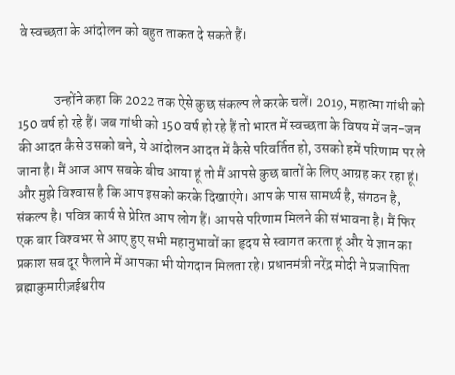वे स्‍वच्‍छता के आंदोलन को बहुत ताकत दे सकते हैं।


             उन्‍होंने कहा कि 2022 तक ऐसे कुछ संकल्‍प ले करके चलें। 2019, महात्‍मा गांधी को 150 वर्ष हो रहे हैं। जब गांधी को 150 वर्ष हो रहे हैं तो भारत में स्‍वच्‍छता के विषय में जन-जन की आदत कैसे उसको बने, ये आंदोलन आदत में कैसे परिवर्तित हो, उसको हमें परिणाम पर ले जाना है। मैं आज आप सबके बीच आया हूं तो मैं आपसे कुछ बातों के लिए आग्रह कर रहा हूं। और मुझे विश्‍वास है कि आप इसको करके दिखाएंगे। आप के पास सामर्थ्‍य है, संगठन है, संकल्‍प है। पवित्र कार्य से प्रेरित आप लोग हैं। आपसे परिणाम मिलने की संभावना है। मैं फिर एक बार विश्‍वभर से आए हुए सभी महानुभावों का हृदय से स्‍वागत करता हूं और ये ज्ञान का प्रकाश सब दूर फैलाने में आपका भी योगदान मिलता रहे। प्रधानमंत्री नरेंद्र मोदी ने प्रजापिता ब्रह्माकुमारीज़ईश्वरीय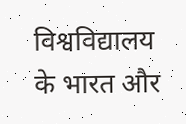विश्वविद्यालय के भारत और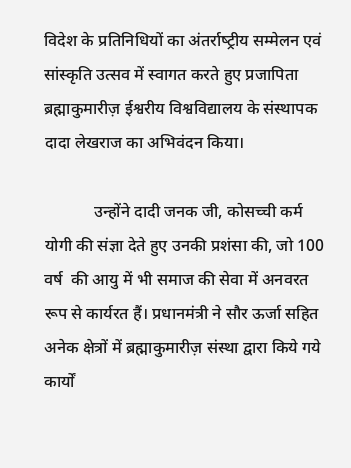विदेश के प्रतिनिधियों का अंतर्राष्‍ट्रीय सम्‍मेलन एवं सांस्‍कृति उत्‍सव में स्‍वागत करते हुए प्रजापिता ब्रह्माकुमारीज़ ईश्वरीय विश्वविद्यालय के संस्‍थापक दादा लेखराज का अभिवंदन किया।

            उन्‍होंने दादी जनक जी, कोसच्‍ची कर्म योगी की संज्ञा देते हुए उनकी प्रशंसा की, जो 100 वर्ष  की आयु में भी समाज की सेवा में अनवरत रूप से कार्यरत हैं। प्रधानमंत्री ने सौर ऊर्जा सहित अनेक क्षेत्रों में ब्रह्माकुमारीज़ संस्‍था द्वारा किये गये कार्यों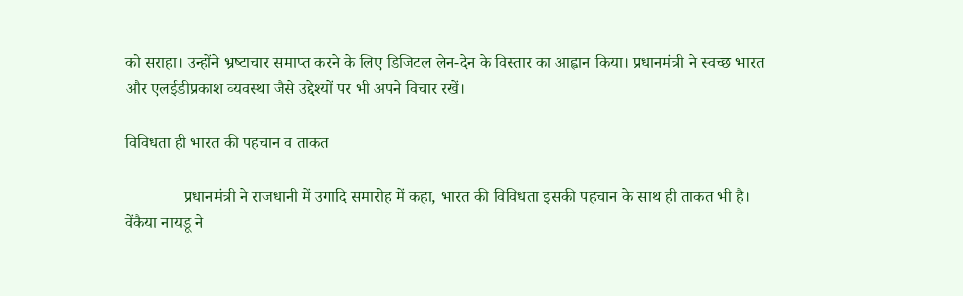को सराहा। उन्‍होंने भ्रष्‍टाचार समाप्‍त करने के लिए डिजिटल लेन-देन के विस्‍तार का आह्वान किया। प्रधानमंत्री ने स्‍वच्‍छ भारत और एलईडीप्रकाश व्‍यवस्‍था जैसे उद्देश्‍यों पर भी अपने विचार रखें।

विविधता ही भारत की पहचान व ताकत

              प्रधानमंत्री ने राजधानी में उगादि समारोह में कहा, भारत की विविधता इसकी पहचान के साथ ही ताकत भी है। वेंकैया नायडू ने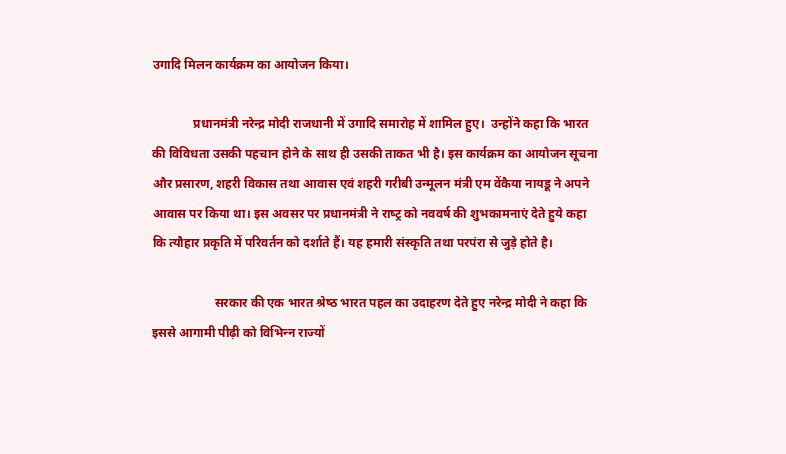उगादि मिलन कार्यक्रम का आयोजन किया।

             प्रधानमंत्री नरेन्‍द्र मोदी राजधानी में उगादि समारोह में शामिल हुए।  उन्‍होंने कहा कि भारत की विविधता उसकी पहचान होने के साथ ही उसकी ताकत भी है। इस कार्यक्रम का आयोजन सूचना और प्रसारण, शहरी विकास तथा आवास एवं शहरी गरीबी उन्‍मूलन मंत्री एम वेंकैया नायडू ने अपने आवास पर किया था। इस अवसर पर प्रधानमंत्री ने राष्‍ट्र को नववर्ष की शुभकामनाएं देते हुये कहा कि त्‍यौहार प्रकृति में परिवर्तन को दर्शाते हैं। यह हमारी संस्‍कृति तथा परपंरा से जुड़े होते है।

                    सरकार की एक भारत श्रेष्‍ठ भारत पहल का उदाहरण देते हुए नरेन्‍द्र मोदी ने कहा कि इससे आगामी पीढ़ी को विभिन्‍न राज्‍यों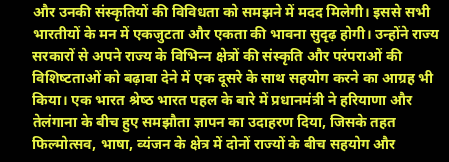और उनकी संस्‍कृतियों की विविधता को समझने में मदद मिलेगी। इससे सभी भारतीयों के मन में एकजुटता और एकता की भावना सुदृढ़ होगी। उन्‍होंने राज्‍य सरकारों से अपने राज्‍य के विभिन्‍न क्षेत्रों की संस्‍कृति और परंपराओं की विशिष्‍टताओं को बढ़ावा देने में एक दूसरे के साथ सहयोग करने का आग्रह भी किया। एक भारत श्रेष्‍ठ भारत पहल के बारे में प्रधानमंत्री ने हरियाणा और तेलंगाना के बीच हुए समझौता ज्ञापन का उदाहरण दिया, जिसके त‍हत फिल्‍मोत्‍सव, भाषा, व्‍यंजन के क्षेत्र में दोनों राज्‍यों के बीच सहयोग और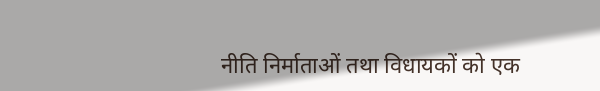नीति निर्माताओं तथा विधायकों को एक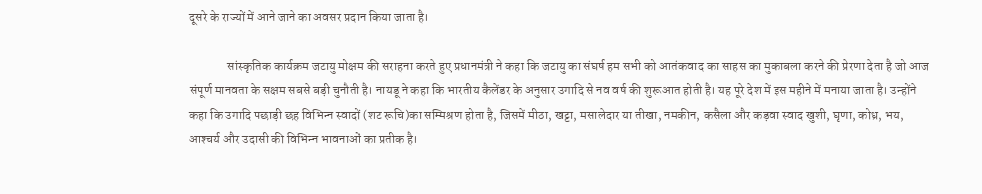दूसरे के राज्‍यों में आने जाने का अवसर प्रदान किया जाता है।

               सांस्‍कृतिक कार्यक्रम जटायु मोक्षम की सराहना करते हुए प्रधानमंत्री ने कहा कि जटायु का संघर्ष हम सभी को आतंकवाद का साहस का मुकाबला करने की प्रेरणा देता है जो आज  संपूर्ण मानवता के सक्षम सबसे बड़ी चुनौती है। नायडू ने कहा कि भारतीय कैलेंडर के अनुसार उगादि से नव वर्ष की शुरूआत होती है। यह पूरे देश में इस महीने में मनाया जाता है। उन्‍होंने कहा कि उगादि पछाड़ी छह विभिन्‍न स्‍वादों (शट रूचि)का सम्मिश्रण होता है, जिसमें मीठा, खट्टा, मसालेदार या तीखा, नमकीन, कसैला और कड़वा स्‍वाद खुशी, घृणा, कोध्र, भय, आश्‍चर्य और उदासी की विभिन्‍न भावनाओं का प्रतीक है।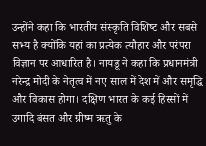उन्‍होंने कहा कि भारतीय संस्‍कृति विशिष्‍ट और सबसे सभ्‍य है क्‍योंकि यहां का प्रत्‍येक त्‍यौहार और परंपरा विज्ञान पर आधारित है। नायडू ने कहा कि प्रधानमंत्री नरेन्‍द्र मोदी के नेतृत्‍व में नए साल में देश में और समृद्धि और विकास होगा। दक्षिण भारत के कई हिस्‍सों में उगादि बंसत और ग्रीष्‍म ऋतु के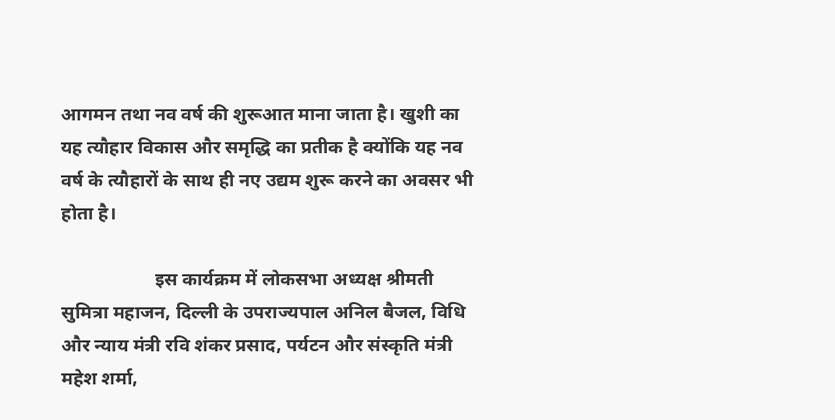आगमन तथा नव वर्ष की शुरूआत माना जाता है। खुशी का यह त्‍यौहार विकास और समृद्धि का प्रतीक है क्‍योंकि यह नव वर्ष के त्‍यौहारों के साथ ही नए उद्यम शुरू करने का अवसर भी होता है।

                    इस कार्यक्रम में लोकसभा अध्‍यक्ष श्रीमती सुमित्रा महाजन, दिल्‍ली के उपराज्‍यपाल अनिल बैजल, विधि और न्‍याय मंत्री रवि शंकर प्रसाद, पर्यटन और संस्‍कृति मंत्री महेश शर्मा,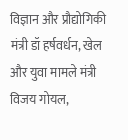विज्ञान और प्रौद्योगिकी मंत्री डॉ हर्षवर्धन, खेल और युवा मामले मंत्री विजय गोयल,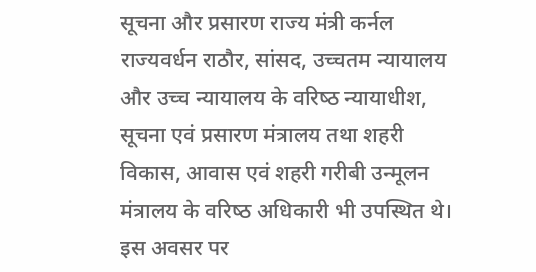सूचना और प्रसारण राज्‍य मंत्री कर्नल राज्‍यवर्धन राठौर, सांसद, उच्‍चतम न्‍यायालय और उच्‍च न्‍यायालय के वरिष्‍ठ न्‍यायाधीश, सूचना एवं प्रसारण मंत्रालय तथा शहरी विकास, आवास एवं शहरी गरीबी उन्‍मूलन मंत्रालय के वरिष्‍ठ अधिकारी भी उपस्थित थे। इस अवसर पर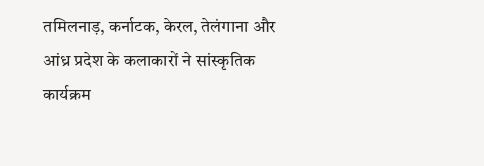तमिलनाड़, कर्नाटक, केरल, तेलंगाना और आंध्र प्रदेश के कलाकारों ने सांस्‍कृतिक कार्यक्रम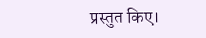प्रस्‍तुत किए।